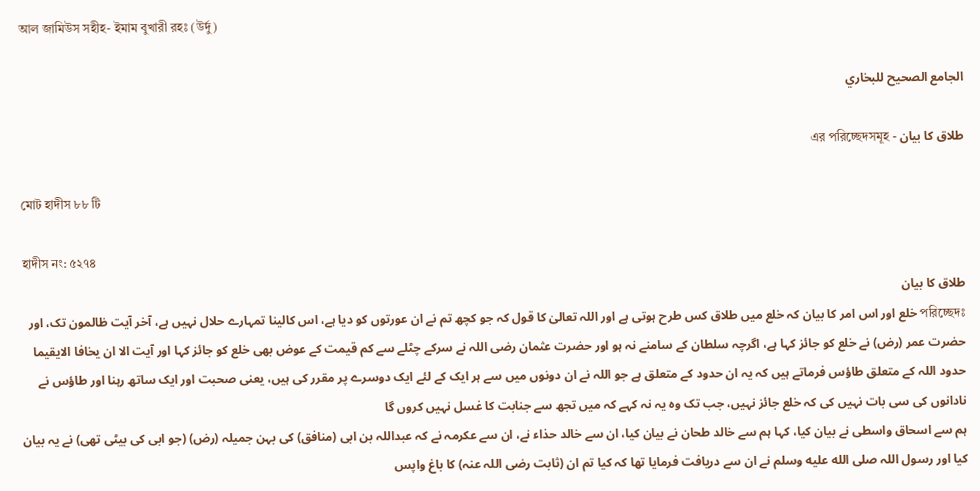আল জামিউস সহীহ- ইমাম বুখারী রহঃ (উর্দু)

الجامع الصحيح للبخاري

طلاق کا بیان - এর পরিচ্ছেদসমূহ

মোট হাদীস ৮৮ টি

হাদীস নং: ৫২৭৪
طلاق کا بیان
পরিচ্ছেদঃ خلع اور اس امر کا بیان کہ خلع میں طلاق کس طرح ہوتی ہے اور اللہ تعالیٰ کا قول کہ جو کچھ تم نے ان عورتوں کو دیا ہے، اس کالینا تمہارے حلال نہیں ہے، آخر آیت ظالمون تک، اور حضرت عمر (رض) نے خلع کو جائز کہا ہے، اگرچہ سلطان کے سامنے نہ ہو اور حضرت عثمان رضی اللہ نے سرکے چٹلے سے کم قیمت کے عوض بھی خلع کو جائز کہا اور آیت الا ان یخافا الایقیما حدود اللہ کے متعلق طاؤس فرماتے ہیں کہ یہ ان حدود کے متعلق ہے جو اللہ نے ان دونوں میں سے ہر ایک کے لئے ایک دوسرے پر مقرر کی ہیں، یعنی صحبت اور ایک ساتھ رہنا اور طاؤس نے نادانوں کی سی بات نہیں کی کہ خلع جائز نہیں، جب تک وہ یہ نہ کہے کہ میں تجھ سے جنابت کا غسل نہیں کروں گا
ہم سے اسحاق واسطی نے بیان کیا، کہا ہم سے خالد طحان نے بیان کیا، ان سے خالد حذاء نے، ان سے عکرمہ نے کہ عبداللہ بن ابی (منافق) کی بہن جمیلہ (رض) (جو ابی کی بیٹی تھی) نے یہ بیان کیا اور رسول اللہ صلى الله عليه وسلم نے ان سے دریافت فرمایا تھا کہ کیا تم ان (ثابت رضی اللہ عنہ) کا باغ واپس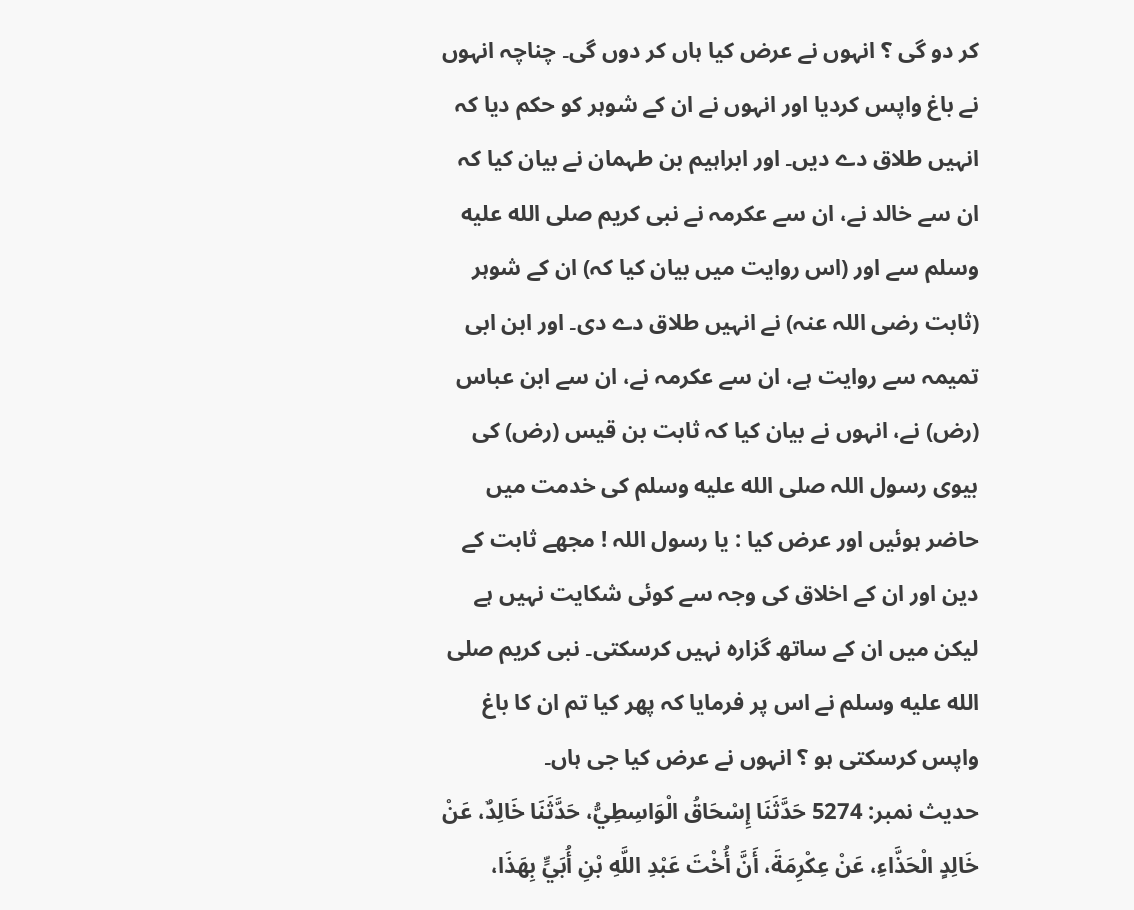کر دو گی ؟ انہوں نے عرض کیا ہاں کر دوں گی۔ چناچہ انہوں نے باغ واپس کردیا اور انہوں نے ان کے شوہر کو حکم دیا کہ انہیں طلاق دے دیں۔ اور ابراہیم بن طہمان نے بیان کیا کہ ان سے خالد نے، ان سے عکرمہ نے نبی کریم صلى الله عليه وسلم سے اور (اس روایت میں بیان کیا کہ) ان کے شوہر (ثابت رضی اللہ عنہ) نے انہیں طلاق دے دی۔ اور ابن ابی تمیمہ سے روایت ہے، ان سے عکرمہ نے، ان سے ابن عباس (رض) نے، انہوں نے بیان کیا کہ ثابت بن قیس (رض) کی بیوی رسول اللہ صلى الله عليه وسلم کی خدمت میں حاضر ہوئیں اور عرض کیا : یا رسول اللہ ! مجھے ثابت کے دین اور ان کے اخلاق کی وجہ سے کوئی شکایت نہیں ہے لیکن میں ان کے ساتھ گزارہ نہیں کرسکتی۔ نبی کریم صلى الله عليه وسلم نے اس پر فرمایا کہ پھر کیا تم ان کا باغ واپس کرسکتی ہو ؟ انہوں نے عرض کیا جی ہاں۔
حدیث نمبر: 5274 حَدَّثَنَا إِسْحَاقُ الْوَاسِطِيُّ، حَدَّثَنَا خَالِدٌ، عَنْ خَالِدٍ الْحَذَّاءِ، عَنْ عِكْرِمَةَ، أَنَّ أُخْتَ عَبْدِ اللَّهِ بْنِ أُبَيٍّ بِهَذَا،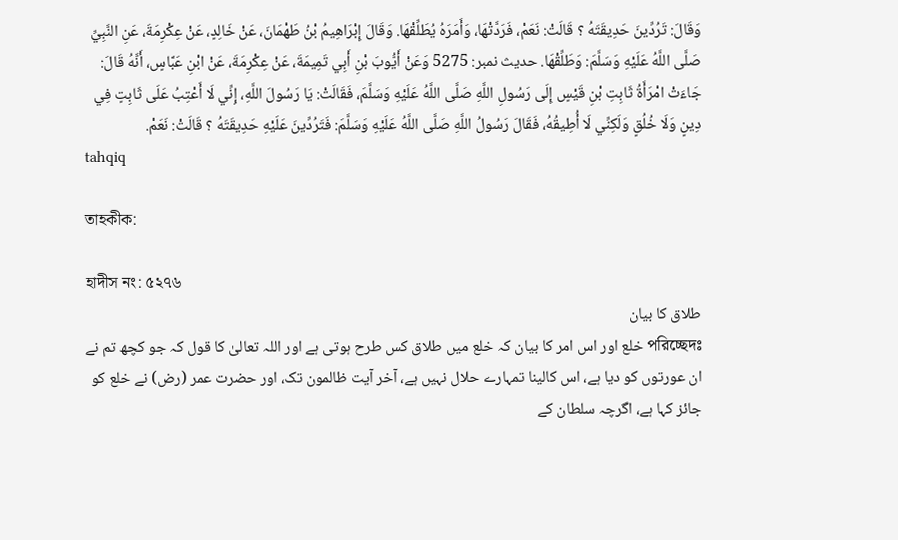وَقَالَ: تَرُدِّينَ حَدِيقَتَهُ ؟ قَالَتْ: نَعَمْ، فَرَدَّتْهَا، وَأَمَرَهُ يُطَلِّقْهَا. وَقَالَ إِبْرَاهِيمُ بْنُ طَهْمَانَ، عَنْ خَالِدٍ، عَنْ عِكْرِمَةَ، عَنِ النَّبِيِّ صَلَّى اللَّهُ عَلَيْهِ وَسَلَّمَ: وَطَلِّقْهَا. حدیث نمبر: 5275 وَعَنْ أَيُّوبَ بْنِ أَبِي تَمِيمَةَ، عَنْ عِكْرِمَةَ، عَنْ ابْنِ عَبَّاسٍ، أَنَّهُ قَالَ: جَاءَتْ امْرَأَةُ ثَابِتِ بْنِ قَيْسٍ إِلَى رَسُولِ اللَّهِ صَلَّى اللَّهُ عَلَيْهِ وَسَلَّمَ، فَقَالَتْ: يَا رَسُولَ اللَّهِ، إِنِّي لَا أَعْتِبُ عَلَى ثَابِتٍ فِي دِينٍ وَلَا خُلُقٍ وَلَكِنِّي لَا أُطِيقُهُ، فَقَالَ رَسُولُ اللَّهِ صَلَّى اللَّهُ عَلَيْهِ وَسَلَّمَ: فَتَرُدِّينَ عَلَيْهِ حَدِيقَتَهُ ؟ قَالَتْ: نَعَمْ.
tahqiq

তাহকীক:

হাদীস নং: ৫২৭৬
طلاق کا بیان
পরিচ্ছেদঃ خلع اور اس امر کا بیان کہ خلع میں طلاق کس طرح ہوتی ہے اور اللہ تعالیٰ کا قول کہ جو کچھ تم نے ان عورتوں کو دیا ہے، اس کالینا تمہارے حلال نہیں ہے، آخر آیت ظالمون تک، اور حضرت عمر (رض) نے خلع کو جائز کہا ہے، اگرچہ سلطان کے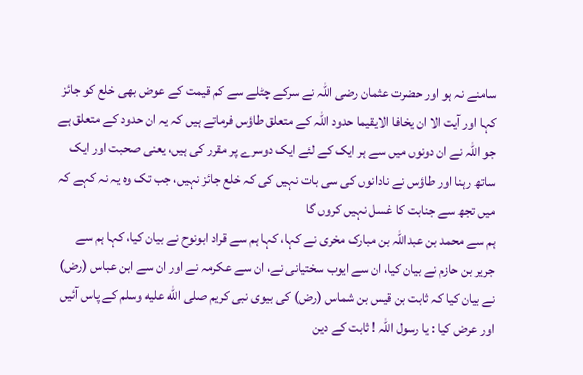سامنے نہ ہو اور حضرت عثمان رضی اللہ نے سرکے چٹلے سے کم قیمت کے عوض بھی خلع کو جائز کہا اور آیت الا ان یخافا الایقیما حدود اللہ کے متعلق طاؤس فرماتے ہیں کہ یہ ان حدود کے متعلق ہے جو اللہ نے ان دونوں میں سے ہر ایک کے لئے ایک دوسرے پر مقرر کی ہیں، یعنی صحبت اور ایک ساتھ رہنا اور طاؤس نے نادانوں کی سی بات نہیں کی کہ خلع جائز نہیں، جب تک وہ یہ نہ کہے کہ میں تجھ سے جنابت کا غسل نہیں کروں گا
ہم سے محمد بن عبداللہ بن مبارک مخری نے کہا، کہا ہم سے قراد ابونوح نے بیان کیا، کہا ہم سے جریر بن حازم نے بیان کیا، ان سے ایوب سختیانی نے، ان سے عکرمہ نے اور ان سے ابن عباس (رض) نے بیان کیا کہ ثابت بن قیس بن شماس (رض) کی بیوی نبی کریم صلى الله عليه وسلم کے پاس آئیں اور عرض کیا : یا رسول اللہ ! ثابت کے دین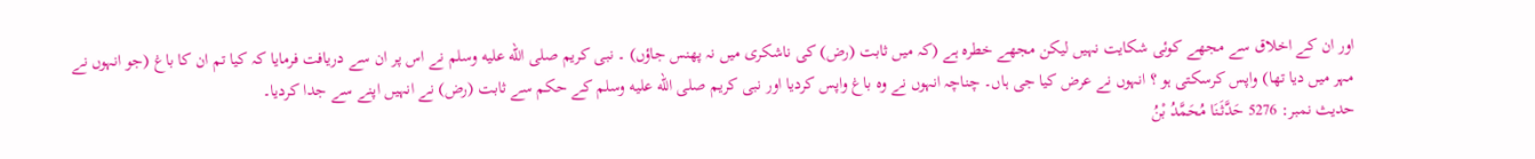اور ان کے اخلاق سے مجھے کوئی شکایت نہیں لیکن مجھے خطرہ ہے (کہ میں ثابت (رض) کی ناشکری میں نہ پھنس جاؤں) ۔ نبی کریم صلى الله عليه وسلم نے اس پر ان سے دریافت فرمایا کہ کیا تم ان کا باغ (جو انہوں نے مہر میں دیا تھا) واپس کرسکتی ہو ؟ انہوں نے عرض کیا جی ہاں۔ چناچہ انہوں نے وہ باغ واپس کردیا اور نبی کریم صلى الله عليه وسلم کے حکم سے ثابت (رض) نے انہیں اپنے سے جدا کردیا۔
حدیث نمبر: 5276 حَدَّثَنَا مُحَمَّدُ بْنُ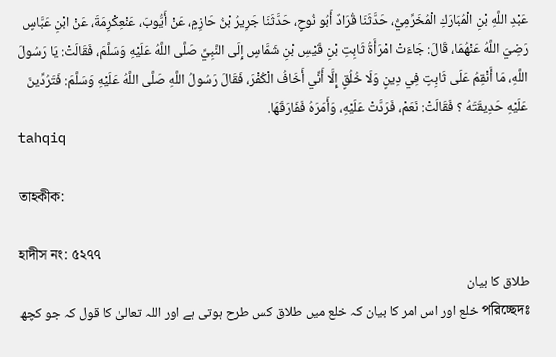عَبْدِ اللَّهِ بْنِ الْمُبَارَكِ الْمُخَرِّمِيُّ، حَدَّثَنَا قُرَادٌ أَبُو نُوحٍ، حَدَّثَنَا جَرِيرُ بْنُ حَازِمٍ، عَنْ أَيُّوبَ، عَنْعِكْرِمَةَ، عَنْ ابْنِ عَبَّاسٍ رَضِيَ اللَّهُ عَنْهُمَا، قَالَ: جَاءَتْ امْرَأَةُ ثَابِتِ بْنِ قَيْسِ بْنِ شَمَّاسٍ إِلَى النَّبِيِّ صَلَّى اللَّهُ عَلَيْهِ وَسَلَّمَ، فَقَالَتْ: يَا رَسُولَ اللَّهِ، مَا أَنْقِمُ عَلَى ثَابِتٍ فِي دِينٍ وَلَا خُلُقٍ إِلَّا أَنِّي أَخَافُ الْكُفْرَ، فَقَالَ رَسُولُ اللَّهِ صَلَّى اللَّهُ عَلَيْهِ وَسَلَّمَ: فَتَرُدِّينَ عَلَيْهِ حَدِيقَتَهُ ؟ فَقَالَتْ: نَعَمْ، فَرَدَّتْ عَلَيْهِ، وَأَمَرَهُ فَفَارَقَهَا.
tahqiq

তাহকীক:

হাদীস নং: ৫২৭৭
طلاق کا بیان
পরিচ্ছেদঃ خلع اور اس امر کا بیان کہ خلع میں طلاق کس طرح ہوتی ہے اور اللہ تعالیٰ کا قول کہ جو کچھ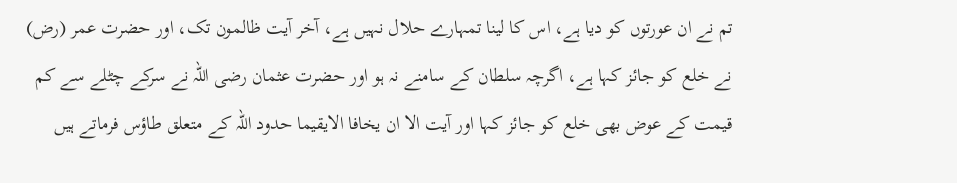تم نے ان عورتوں کو دیا ہے، اس کا لینا تمہارے حلال نہیں ہے، آخر آیت ظالمون تک، اور حضرت عمر (رض) نے خلع کو جائز کہا ہے، اگرچہ سلطان کے سامنے نہ ہو اور حضرت عثمان رضی اللہ نے سرکے چٹلے سے کم قیمت کے عوض بھی خلع کو جائز کہا اور آیت الا ان یخافا الایقیما حدود اللہ کے متعلق طاؤس فرماتے ہیں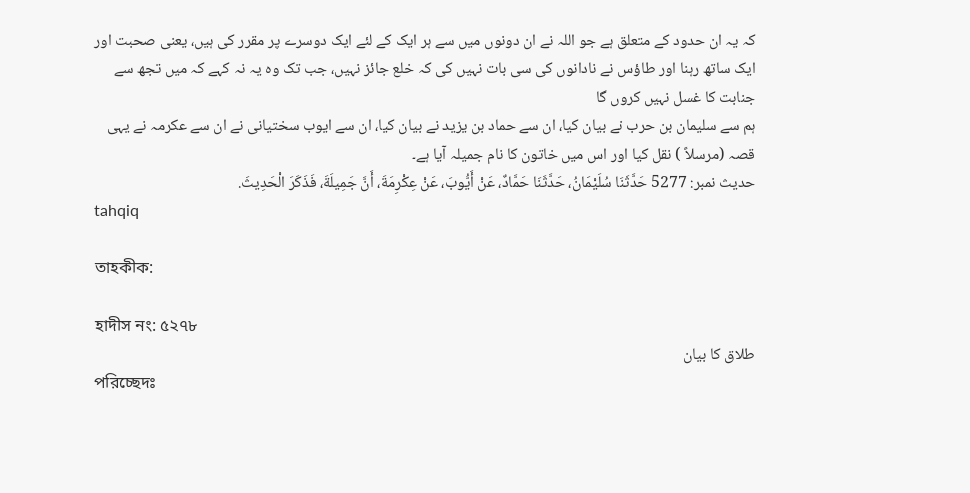کہ یہ ان حدود کے متعلق ہے جو اللہ نے ان دونوں میں سے ہر ایک کے لئے ایک دوسرے پر مقرر کی ہیں، یعنی صحبت اور ایک ساتھ رہنا اور طاؤس نے نادانوں کی سی بات نہیں کی کہ خلع جائز نہیں، جب تک وہ یہ نہ کہے کہ میں تجھ سے جنابت کا غسل نہیں کروں گا
ہم سے سلیمان بن حرب نے بیان کیا، ان سے حماد بن یزید نے بیان کیا، ان سے ایوب سختیانی نے ان سے عکرمہ نے یہی قصہ (مرسلاً ) نقل کیا اور اس میں خاتون کا نام جمیلہ آیا ہے۔
حدیث نمبر: 5277 حَدَّثَنَا سُلَيْمَانُ، حَدَّثَنَا حَمَّادٌ، عَنْ أَيُّوبَ، عَنْ عِكْرِمَةَ، أَنَّ جَمِيلَةَ، فَذَكَرَ الْحَدِيثَ.
tahqiq

তাহকীক:

হাদীস নং: ৫২৭৮
طلاق کا بیان
পরিচ্ছেদঃ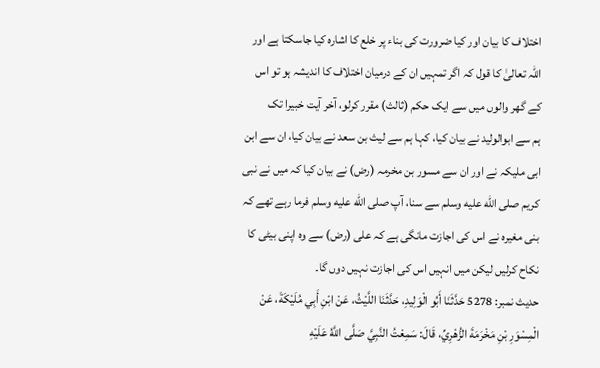اختلاف کا بیان اور کیا ضرورت کی بناء پر خلع کا اشارہ کیا جاسکتا ہے اور اللہ تعالیٰ کا قول کہ اگر تمہیں ان کے درمیان اختلاف کا اندیشہ ہو تو اس کے گھر والوں میں سے ایک حکم (ثالث) مقرر کرلو، آخر آیت خبیرا تک
ہم سے ابوالولید نے بیان کیا، کہا ہم سے لیث بن سعد نے بیان کیا، ان سے ابن ابی ملیکہ نے اور ان سے مسور بن مخرمہ (رض) نے بیان کیا کہ میں نے نبی کریم صلى الله عليه وسلم سے سنا، آپ صلى الله عليه وسلم فرما رہے تھے کہ بنی مغیرہ نے اس کی اجازت مانگی ہے کہ علی (رض) سے وہ اپنی بیٹی کا نکاح کرلیں لیکن میں انہیں اس کی اجازت نہیں دوں گا۔
حدیث نمبر: 5278 حَدَّثَنَا أَبُو الْوَلِيدِ، حَدَّثَنَا اللَّيْثُ، عَنْ ابْنِ أَبِي مُلَيْكَةَ، عَنْ الْمِسْوَرِ بْنِ مَخْرَمَةَ الزُّهْرِيِّ، قَالَ: سَمِعْتُ النَّبِيَّ صَلَّى اللَّهُ عَلَيْهِ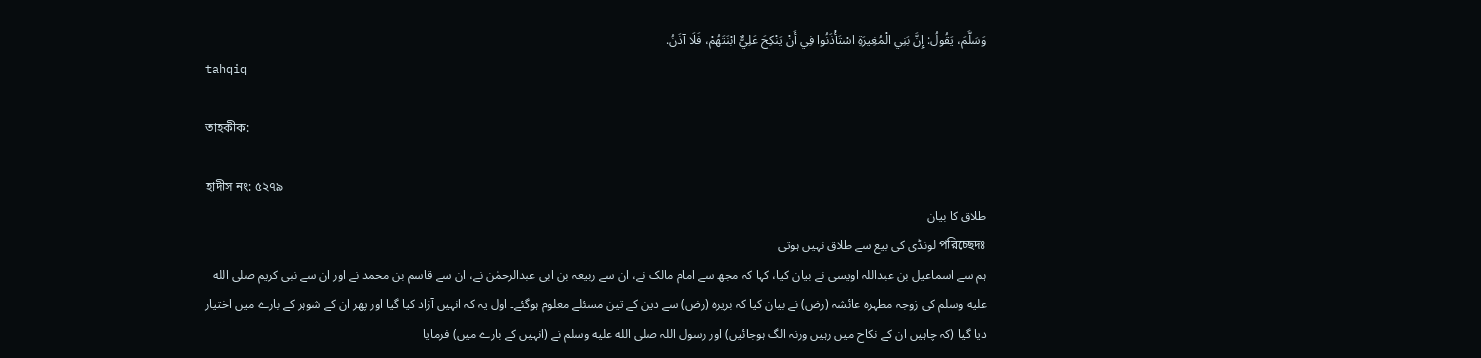وَسَلَّمَ، يَقُولُ: إِنَّ بَنِي الْمُغِيرَةِ اسْتَأْذَنُوا فِي أَنْ يَنْكِحَ عَلِيٌّ ابْنَتَهُمْ، فَلَا آذَنُ.
tahqiq

তাহকীক:

হাদীস নং: ৫২৭৯
طلاق کا بیان
পরিচ্ছেদঃ لونڈی کی بیع سے طلاق نہیں ہوتی
ہم سے اسماعیل بن عبداللہ اویسی نے بیان کیا، کہا کہ مجھ سے امام مالک نے، ان سے ربیعہ بن ابی عبدالرحمٰن نے، ان سے قاسم بن محمد نے اور ان سے نبی کریم صلى الله عليه وسلم کی زوجہ مطہرہ عائشہ (رض) نے بیان کیا کہ بریرہ (رض) سے دین کے تین مسئلے معلوم ہوگئے۔ اول یہ کہ انہیں آزاد کیا گیا اور پھر ان کے شوہر کے بارے میں اختیار دیا گیا (کہ چاہیں ان کے نکاح میں رہیں ورنہ الگ ہوجائیں) اور رسول اللہ صلى الله عليه وسلم نے (انہیں کے بارے میں) فرمایا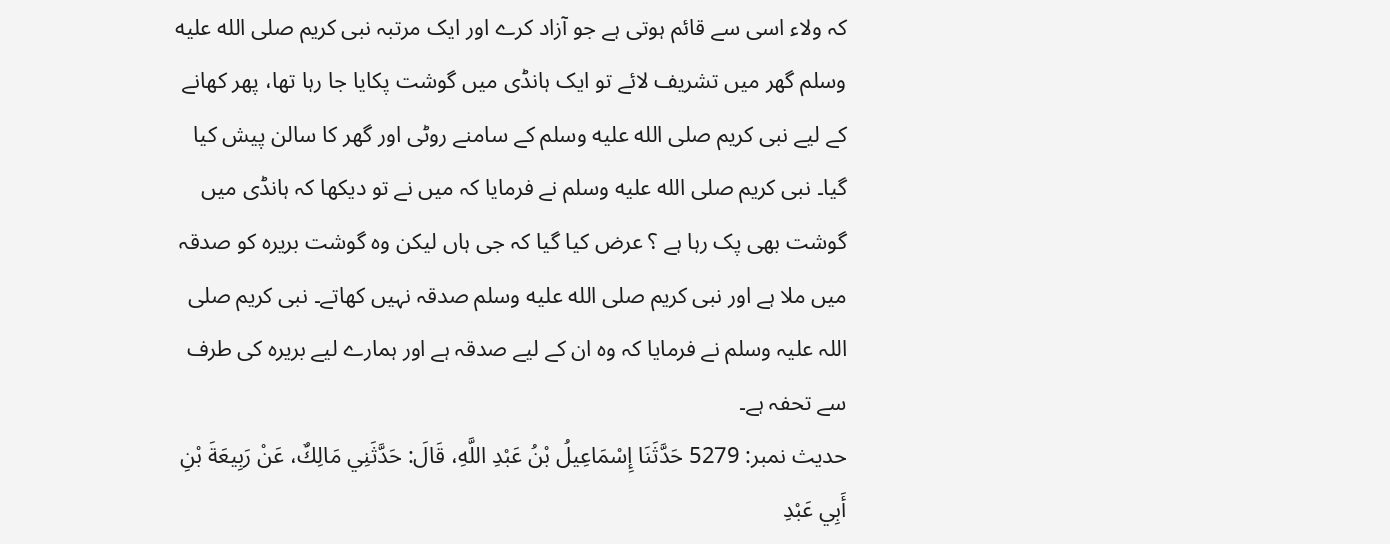کہ ولاء اسی سے قائم ہوتی ہے جو آزاد کرے اور ایک مرتبہ نبی کریم صلى الله عليه وسلم گھر میں تشریف لائے تو ایک ہانڈی میں گوشت پکایا جا رہا تھا، پھر کھانے کے لیے نبی کریم صلى الله عليه وسلم کے سامنے روٹی اور گھر کا سالن پیش کیا گیا۔ نبی کریم صلى الله عليه وسلم نے فرمایا کہ میں نے تو دیکھا کہ ہانڈی میں گوشت بھی پک رہا ہے ؟ عرض کیا گیا کہ جی ہاں لیکن وہ گوشت بریرہ کو صدقہ میں ملا ہے اور نبی کریم صلى الله عليه وسلم صدقہ نہیں کھاتے۔ نبی کریم صلی اللہ علیہ وسلم نے فرمایا کہ وہ ان کے لیے صدقہ ہے اور ہمارے لیے بریرہ کی طرف سے تحفہ ہے۔
حدیث نمبر: 5279 حَدَّثَنَا إِسْمَاعِيلُ بْنُ عَبْدِ اللَّهِ، قَالَ: حَدَّثَنِي مَالِكٌ، عَنْ رَبِيعَةَ بْنِ أَبِي عَبْدِ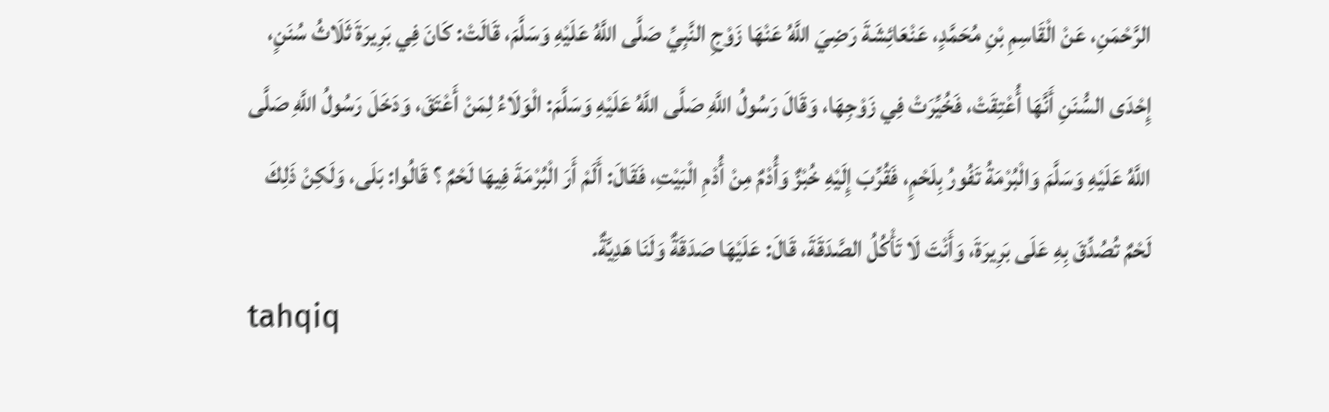الرَّحْمَنِ، عَنْ الْقَاسِمِ بْنِ مُحَمَّدٍ، عَنْعَائِشَةَ رَضِيَ اللَّهُ عَنْهَا زَوْجِ النَّبِيِّ صَلَّى اللَّهُ عَلَيْهِ وَسَلَّمَ، قَالَتْ: كَانَ فِي بَرِيرَةَ ثَلَاثُ سُنَنٍ، إِحْدَى السُّنَنِ أَنَّهَا أُعْتِقَتْ، فَخُيِّرَتْ فِي زَوْجِهَا، وَقَالَ رَسُولُ اللَّهِ صَلَّى اللَّهُ عَلَيْهِ وَسَلَّمَ: الْوَلَاءُ لِمَنْ أَعْتَقَ، وَدَخَلَ رَسُولُ اللَّهِ صَلَّى اللَّهُ عَلَيْهِ وَسَلَّمَ وَالْبُرْمَةُ تَفُورُ بِلَحْمٍ، فَقُرِّبَ إِلَيْهِ خُبْزٌ وَأُدْمٌ مِنْ أُدْمِ الْبَيْتِ، فَقَالَ: أَلَمْ أَرَ الْبُرْمَةَ فِيهَا لَحْمٌ ؟ قَالُوا: بَلَى، وَلَكِنْ ذَلِكَ لَحْمٌ تُصُدِّقَ بِهِ عَلَى بَرِيرَةَ، وَأَنْتَ لَا تَأْكُلُ الصَّدَقَةَ، قَالَ: عَلَيْهَا صَدَقَةٌ وَلَنَا هَدِيَّةٌ.
tahqiq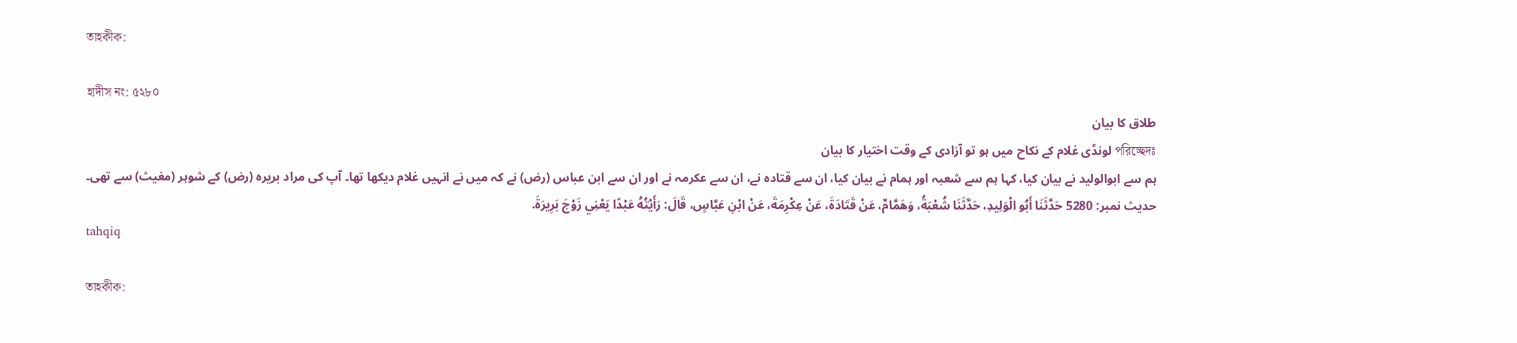তাহকীক:

হাদীস নং: ৫২৮০
طلاق کا بیان
পরিচ্ছেদঃ لونڈی غلام کے نکاح میں ہو تو آزادی کے وقت اختیار کا بیان
ہم سے ابوالولید نے بیان کیا، کہا ہم سے شعبہ اور ہمام نے بیان کیا، ان سے قتادہ نے، ان سے عکرمہ نے اور ان سے ابن عباس (رض) نے کہ میں نے انہیں غلام دیکھا تھا۔ آپ کی مراد بریرہ (رض) کے شوہر (مغیث) سے تھی۔
حدیث نمبر: 5280 حَدَّثَنَا أَبُو الْوَلِيدِ، حَدَّثَنَا شُعْبَةُ، وَهَمَّامٌ، عَنْ قَتَادَةَ، عَنْ عِكْرِمَةَ، عَنْ ابْنِ عَبَّاسٍ، قَالَ: رَأَيْتُهُ عَبْدًا يَعْنِي زَوْجَ بَرِيرَةَ.
tahqiq

তাহকীক: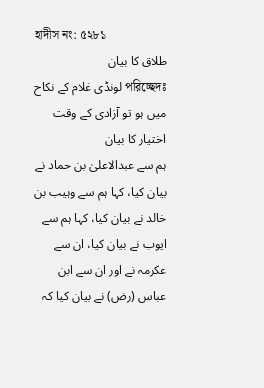হাদীস নং: ৫২৮১
طلاق کا بیان
পরিচ্ছেদঃ لونڈی غلام کے نکاح میں ہو تو آزادی کے وقت اختیار کا بیان
ہم سے عبدالاعلیٰ بن حماد نے بیان کیا، کہا ہم سے وہیب بن خالد نے بیان کیا، کہا ہم سے ایوب نے بیان کیا، ان سے عکرمہ نے اور ان سے ابن عباس (رض) نے بیان کیا کہ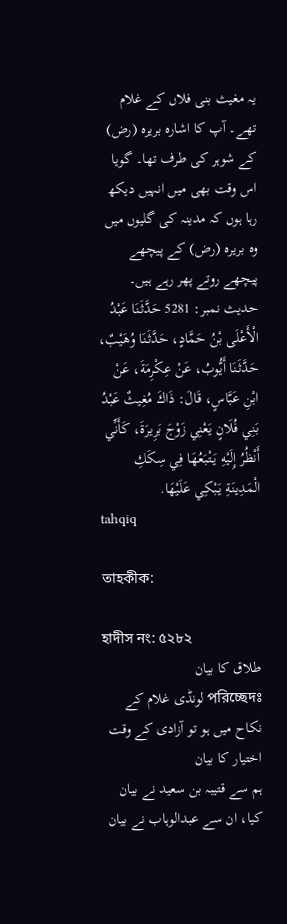یہ مغیث بنی فلاں کے غلام تھے۔ آپ کا اشارہ بریرہ (رض) کے شوہر کی طرف تھا۔ گویا اس وقت بھی میں انہیں دیکھ رہا ہوں کہ مدینہ کی گلیوں میں وہ بریرہ (رض) کے پیچھے پیچھے روتے پھر رہے ہیں۔
حدیث نمبر: 5281 حَدَّثَنَا عَبْدُ الْأَعْلَى بْنُ حَمَّادٍ، حَدَّثَنَا وُهَيْبٌ، حَدَّثَنَا أَيُّوبُ، عَنْ عِكْرِمَةَ، عَنْ ابْنِ عَبَّاسٍ، قَالَ: ذَاكَ مُغِيثٌ عَبْدُ بَنِي فُلَانٍ يَعْنِي زَوْجَ بَرِيرَةَ، كَأَنِّي أَنْظُرُ إِلَيْهِ يَتْبَعُهَا فِي سِكَكِ الْمَدِينَةِ يَبْكِي عَلَيْهَا.
tahqiq

তাহকীক:

হাদীস নং: ৫২৮২
طلاق کا بیان
পরিচ্ছেদঃ لونڈی غلام کے نکاح میں ہو تو آزادی کے وقت اختیار کا بیان
ہم سے قتیبہ بن سعید نے بیان کیا، ان سے عبدالوہاب نے بیان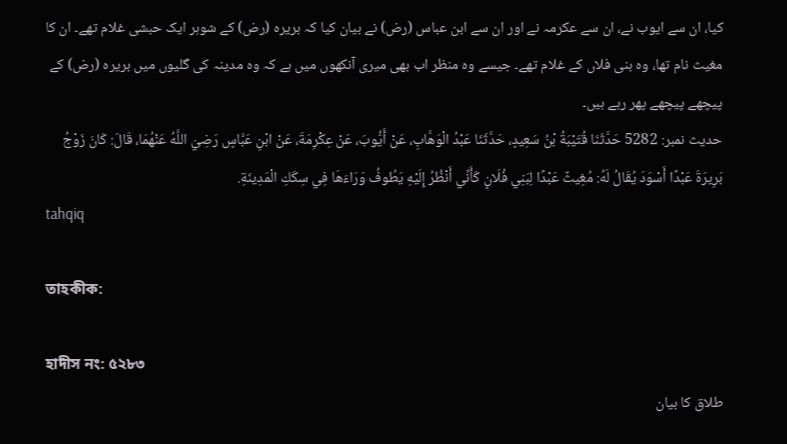کیا، ان سے ایوب نے، ان سے عکرمہ نے اور ان سے ابن عباس (رض) نے بیان کیا کہ بریرہ (رض) کے شوہر ایک حبشی غلام تھے۔ ان کا مغیث نام تھا، وہ بنی فلاں کے غلام تھے۔ جیسے وہ منظر اب بھی میری آنکھوں میں ہے کہ وہ مدینہ کی گلیوں میں بریرہ (رض) کے پیچھے پیچھے پھر رہے ہیں۔
حدیث نمبر: 5282 حَدَّثَنَا قُتَيْبَةُ بْنُ سَعِيدٍ، حَدَّثَنَا عَبْدُ الْوَهَّابِ، عَنْ أَيُّوبَ، عَنْ عِكْرِمَةَ، عَنْ ابْنِ عَبَّاسٍ رَضِيَ اللَّهُ عَنْهُمَا، قَالَ: كَانَ زَوْجُ بَرِيرَةَ عَبْدًا أَسْوَدَ يُقَالُ لَهُ: مُغِيثٌ عَبْدًا لِبَنِي فُلَانٍ كَأَنِّي أَنْظُرُ إِلَيْهِ يَطُوفُ وَرَاءَهَا فِي سِكَكِ الْمَدِينَةِ.
tahqiq

তাহকীক:

হাদীস নং: ৫২৮৩
طلاق کا بیان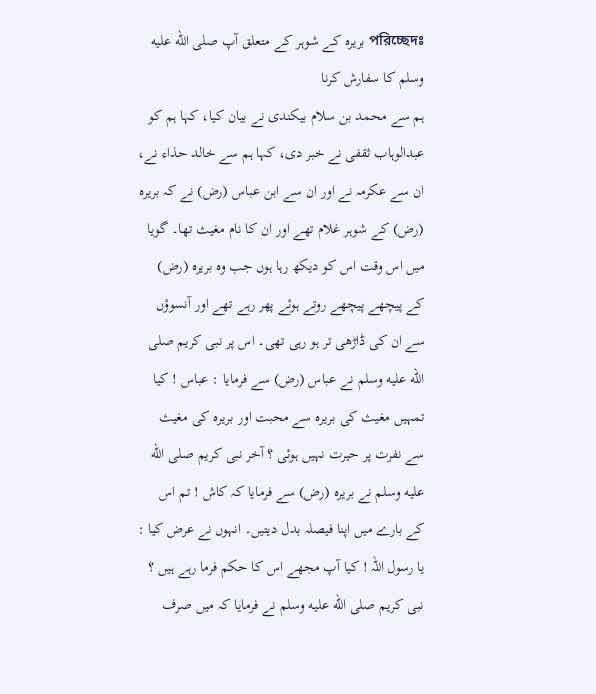পরিচ্ছেদঃ بریرہ کے شوہر کے متعلق آپ صلى الله عليه وسلم کا سفارش کرنا
ہم سے محمد بن سلام بیکندی نے بیان کیا، کہا ہم کو عبدالوہاب ثقفی نے خبر دی، کہا ہم سے خالد حذاء نے، ان سے عکرمہ نے اور ان سے ابن عباس (رض) نے کہ بریرہ (رض) کے شوہر غلام تھے اور ان کا نام مغیث تھا۔ گویا میں اس وقت اس کو دیکھ رہا ہوں جب وہ بریرہ (رض) کے پیچھے پیچھے روتے ہوئے پھر رہے تھے اور آنسوؤں سے ان کی ڈاڑھی تر ہو رہی تھی۔ اس پر نبی کریم صلى الله عليه وسلم نے عباس (رض) سے فرمایا : عباس ! کیا تمہیں مغیث کی بریرہ سے محبت اور بریرہ کی مغیث سے نفرت پر حیرت نہیں ہوئی ؟ آخر نبی کریم صلى الله عليه وسلم نے بریرہ (رض) سے فرمایا کہ کاش ! تم اس کے بارے میں اپنا فیصلہ بدل دیتیں۔ انہوں نے عرض کیا : یا رسول اللہ ! کیا آپ مجھے اس کا حکم فرما رہے ہیں ؟ نبی کریم صلى الله عليه وسلم نے فرمایا کہ میں صرف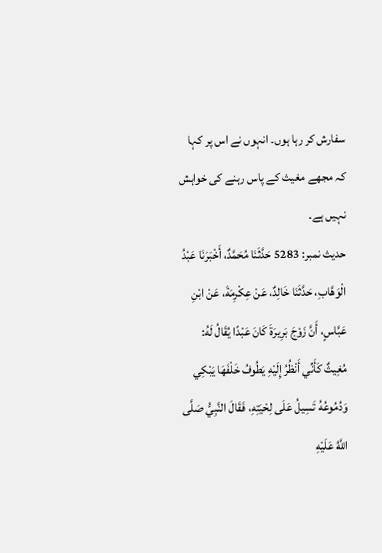سفارش کر رہا ہوں۔ انہوں نے اس پر کہا کہ مجھے مغیث کے پاس رہنے کی خواہش نہیں ہے۔
حدیث نمبر: 5283 حَدَّثَنَا مُحَمَّدٌ، أَخْبَرَنَا عَبْدُ الْوَهَّابِ، حَدَّثَنَا خَالِدٌ، عَنْ عِكْرِمَةَ، عَنْ ابْنِ عَبَّاسٍ، أَنَّ زَوْجَ بَرِيرَةَ كَانَ عَبْدًا يُقَالُ لَهُ: مُغِيثٌ كَأَنِّي أَنْظُرُ إِلَيْهِ يَطُوفُ خَلْفَهَا يَبْكِي وَدُمُوعُهُ تَسِيلُ عَلَى لِحْيَتِهِ، فَقَالَ النَّبِيُّ صَلَّى اللَّهُ عَلَيْهِ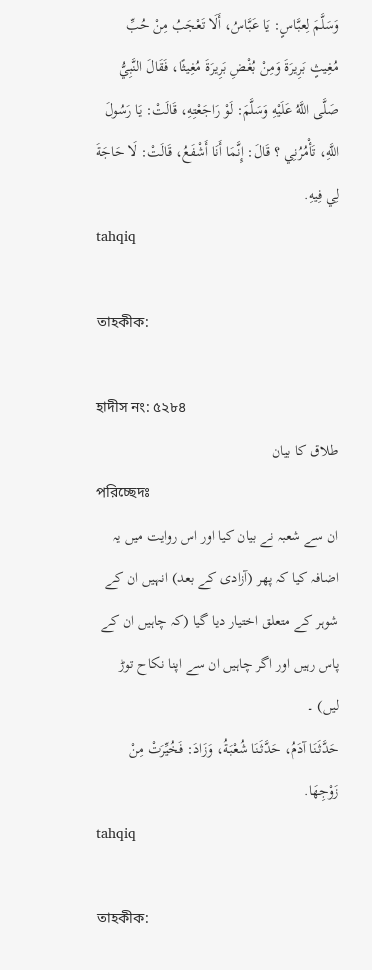وَسَلَّمَ لِعبَّاسٍ: يَا عَبَّاسُ، أَلَا تَعْجَبُ مِنْ حُبِّ مُغِيثٍ بَرِيرَةَ وَمِنْ بُغْضِ بَرِيرَةَ مُغِيثًا، فَقَالَ النَّبِيُّ صَلَّى اللَّهُ عَلَيْهِ وَسَلَّمَ: لَوْ رَاجَعْتِهِ، قَالَتْ: يَا رَسُولَ اللَّهِ، تَأْمُرُنِي ؟ قَالَ: إِنَّمَا أَنَا أَشْفَعُ، قَالَتْ: لَا حَاجَةَ لِي فِيهِ.
tahqiq

তাহকীক:

হাদীস নং: ৫২৮৪
طلاق کا بیان
পরিচ্ছেদঃ
ان سے شعبہ نے بیان کیا اور اس روایت میں یہ اضافہ کیا کہ پھر (آزادی کے بعد) انہیں ان کے شوہر کے متعلق اختیار دیا گیا (کہ چاہیں ان کے پاس رہیں اور اگر چاہیں ان سے اپنا نکاح توڑ لیں) ۔
حَدَّثَنَا آدَمُ، حَدَّثَنَا شُعْبَةُ، وَزَادَ: فَخُيِّرَتْ مِنْ زَوْجِهَا.
tahqiq

তাহকীক: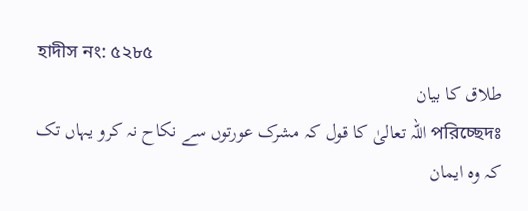হাদীস নং: ৫২৮৫
طلاق کا بیان
পরিচ্ছেদঃ اللہ تعالیٰ کا قول کہ مشرک عورتوں سے نکاح نہ کرو یہاں تک کہ وہ ایمان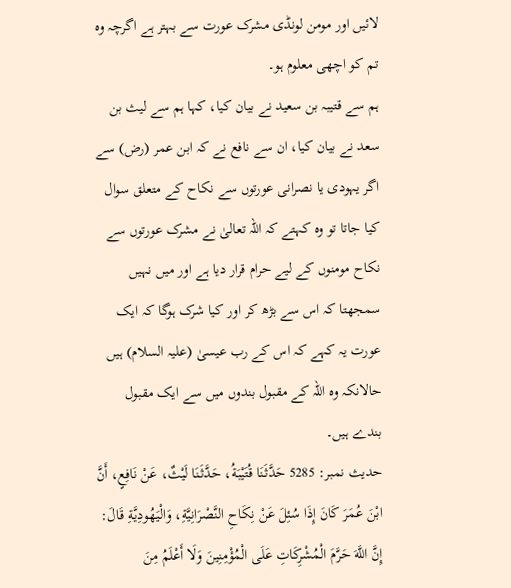لائیں اور مومن لونڈی مشرک عورت سے بہتر ہے اگرچہ وہ تم کو اچھی معلوم ہو۔
ہم سے قتیبہ بن سعید نے بیان کیا، کہا ہم سے لیث بن سعد نے بیان کیا، ان سے نافع نے کہ ابن عمر (رض) سے اگر یہودی یا نصرانی عورتوں سے نکاح کے متعلق سوال کیا جاتا تو وہ کہتے کہ اللہ تعالیٰ نے مشرک عورتوں سے نکاح مومنوں کے لیے حرام قرار دیا ہے اور میں نہیں سمجھتا کہ اس سے بڑھ کر اور کیا شرک ہوگا کہ ایک عورت یہ کہے کہ اس کے رب عیسیٰ (علیہ السلام) ہیں حالانکہ وہ اللہ کے مقبول بندوں میں سے ایک مقبول بندے ہیں۔
حدیث نمبر: 5285 حَدَّثَنَا قُتَيْبَةُ، حَدَّثَنَا لَيْثٌ، عَنْ نَافِعٍ، أَنَّ ابْنَ عُمَرَ كَانَ إِذَا سُئِلَ عَنْ نِكَاحِ النَّصْرَانِيَّةِ، وَالْيَهُودِيَّةِ قَالَ: إِنَّ اللَّهَ حَرَّمَ الْمُشْرِكَاتِ عَلَى الْمُؤْمِنِينَ وَلَا أَعْلَمُ مِنَ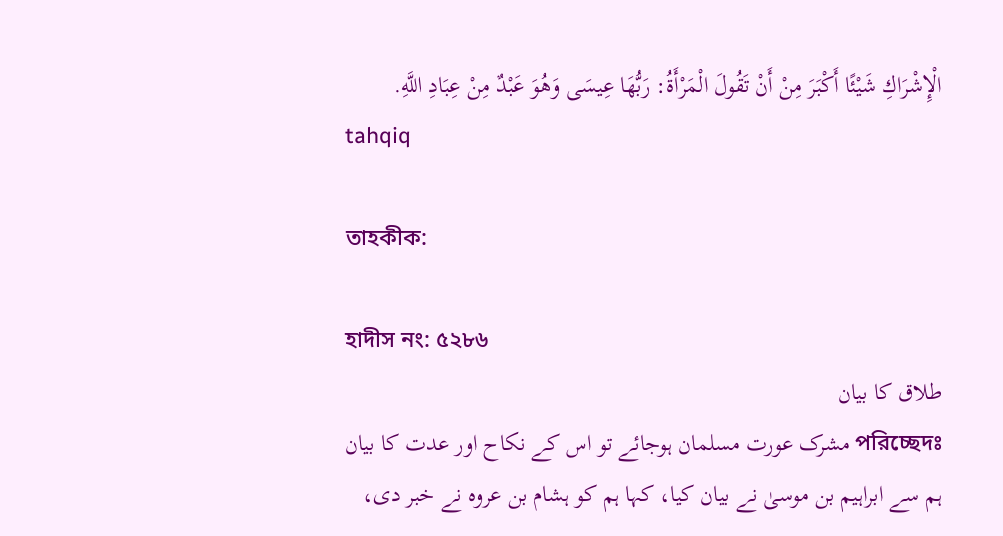الْإِشْرَاكِ شَيْئًا أَكْبَرَ مِنْ أَنْ تَقُولَ الْمَرْأَةُ: رَبُّهَا عِيسَى وَهُوَ عَبْدٌ مِنْ عِبَادِ اللَّهِ.
tahqiq

তাহকীক:

হাদীস নং: ৫২৮৬
طلاق کا بیان
পরিচ্ছেদঃ مشرک عورت مسلمان ہوجائے تو اس کے نکاح اور عدت کا بیان
ہم سے ابراہیم بن موسیٰ نے بیان کیا، کہا ہم کو ہشام بن عروہ نے خبر دی،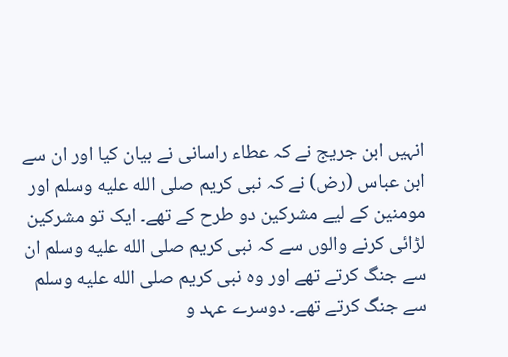انہیں ابن جریج نے کہ عطاء راسانی نے بیان کیا اور ان سے ابن عباس (رض) نے کہ نبی کریم صلى الله عليه وسلم اور مومنین کے لیے مشرکین دو طرح کے تھے۔ ایک تو مشرکین لڑائی کرنے والوں سے کہ نبی کریم صلى الله عليه وسلم ان سے جنگ کرتے تھے اور وہ نبی کریم صلى الله عليه وسلم سے جنگ کرتے تھے۔ دوسرے عہد و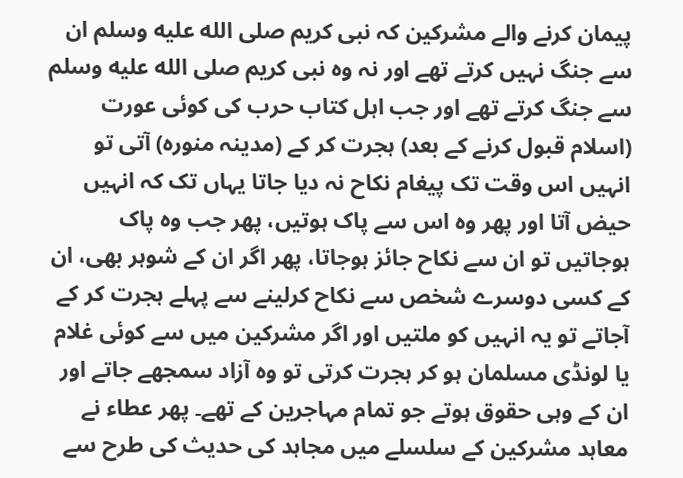پیمان کرنے والے مشرکین کہ نبی کریم صلى الله عليه وسلم ان سے جنگ نہیں کرتے تھے اور نہ وہ نبی کریم صلى الله عليه وسلم سے جنگ کرتے تھے اور جب اہل کتاب حرب کی کوئی عورت (اسلام قبول کرنے کے بعد) ہجرت کر کے (مدینہ منورہ) آتی تو انہیں اس وقت تک پیغام نکاح نہ دیا جاتا یہاں تک کہ انہیں حیض آتا اور پھر وہ اس سے پاک ہوتیں، پھر جب وہ پاک ہوجاتیں تو ان سے نکاح جائز ہوجاتا، پھر اگر ان کے شوہر بھی، ان کے کسی دوسرے شخص سے نکاح کرلینے سے پہلے ہجرت کر کے آجاتے تو یہ انہیں کو ملتیں اور اگر مشرکین میں سے کوئی غلام یا لونڈی مسلمان ہو کر ہجرت کرتی تو وہ آزاد سمجھے جاتے اور ان کے وہی حقوق ہوتے جو تمام مہاجرین کے تھے۔ پھر عطاء نے معاہد مشرکین کے سلسلے میں مجاہد کی حدیث کی طرح سے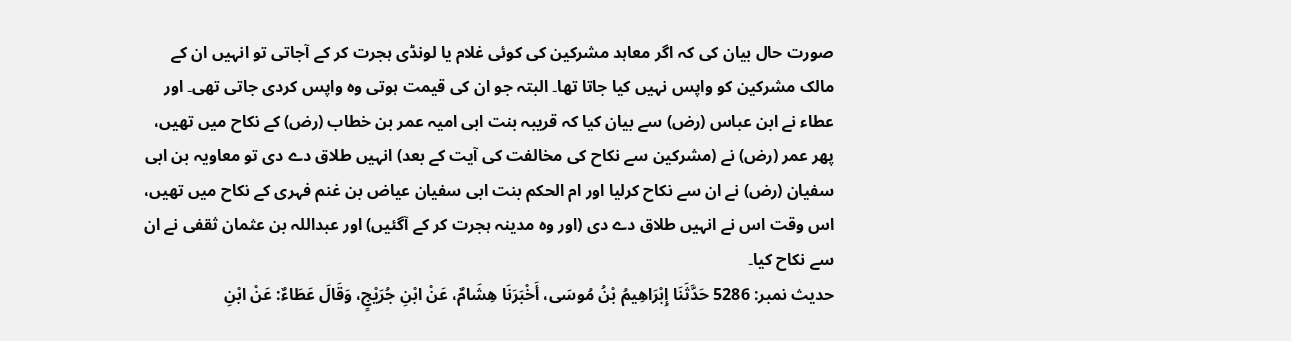صورت حال بیان کی کہ اگر معاہد مشرکین کی کوئی غلام یا لونڈی ہجرت کر کے آجاتی تو انہیں ان کے مالک مشرکین کو واپس نہیں کیا جاتا تھا۔ البتہ جو ان کی قیمت ہوتی وہ واپس کردی جاتی تھی۔ اور عطاء نے ابن عباس (رض) سے بیان کیا کہ قریبہ بنت ابی امیہ عمر بن خطاب (رض) کے نکاح میں تھیں، پھر عمر (رض) نے (مشرکین سے نکاح کی مخالفت کی آیت کے بعد) انہیں طلاق دے دی تو معاویہ بن ابی سفیان (رض) نے ان سے نکاح کرلیا اور ام الحکم بنت ابی سفیان عیاض بن غنم فہری کے نکاح میں تھیں، اس وقت اس نے انہیں طلاق دے دی (اور وہ مدینہ ہجرت کر کے آگئیں) اور عبداللہ بن عثمان ثقفی نے ان سے نکاح کیا۔
حدیث نمبر: 5286 حَدَّثَنَا إِبْرَاهِيمُ بْنُ مُوسَى، أَخْبَرَنَا هِشَامٌ، عَنْ ابْنِ جُرَيْجٍ، وَقَالَ عَطَاءٌ: عَنْ ابْنِ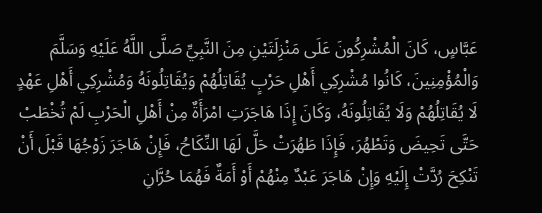عَبَّاسٍ، كَانَ الْمُشْرِكُونَ عَلَى مَنْزِلَتَيْنِ مِنَ النَّبِيِّ صَلَّى اللَّهُ عَلَيْهِ وَسَلَّمَ وَالْمُؤْمِنِينَ، كَانُوا مُشْرِكِي أَهْلِ حَرْبٍ يُقَاتِلُهُمْ وَيُقَاتِلُونَهُ وَمُشْرِكِي أَهْلِ عَهْدٍ لَا يُقَاتِلُهُمْ وَلَا يُقَاتِلُونَهُ، وَكَانَ إِذَا هَاجَرَتِ امْرَأَةٌ مِنْ أَهْلِ الْحَرْبِ لَمْ تُخْطَبْ حَتَّى تَحِيضَ وَتَطْهُرَ، فَإِذَا طَهُرَتْ حَلَّ لَهَا النِّكَاحُ، فَإِنْ هَاجَرَ زَوْجُهَا قَبْلَ أَنْ تَنْكِحَ رُدَّتْ إِلَيْهِ وَإِنْ هَاجَرَ عَبْدٌ مِنْهُمْ أَوْ أَمَةٌ فَهُمَا حُرَّانِ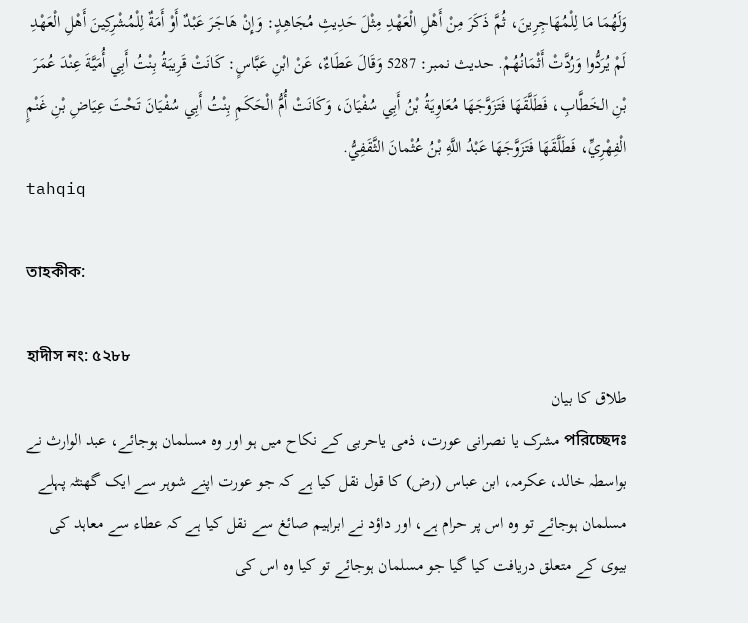وَلَهُمَا مَا لِلْمُهَاجِرِينَ، ثُمَّ ذَكَرَ مِنْ أَهْلِ الْعَهْدِ مِثْلَ حَدِيثِ مُجَاهِدٍ: وَإِنْ هَاجَرَ عَبْدٌ أَوْ أَمَةٌ لِلْمُشْرِكِينَ أَهْلِ الْعَهْدِ لَمْ يُرَدُّوا وَرُدَّتْ أَثْمَانُهُمْ. حدیث نمبر: 5287 وَقَالَ عَطَاءٌ، عَنْ ابْنِ عَبَّاسٍ: كَانَتْ قَرِيبَةُ بِنْتُ أَبِي أُمَيَّةَ عِنْدَ عُمَرَ بْنِ الخَطَّابِ، فَطَلَّقَهَا فَتَزَوَّجَهَا مُعَاوِيَةُ بْنُ أَبِي سُفْيَانَ، وَكَانَتْ أُمُّ الْحَكَمِ بِنْتُ أَبِي سُفْيَانَ تَحْتَ عِيَاضِ بْنِ غَنْمٍ الْفِهْرِيِّ، فَطَلَّقَهَا فَتَزَوَّجَهَا عَبْدُ اللَّهِ بْنُ عُثْمانَ الثَّقَفِيُّ.
tahqiq

তাহকীক:

হাদীস নং: ৫২৮৮
طلاق کا بیان
পরিচ্ছেদঃ مشرک یا نصرانی عورت، ذمی یاحربی کے نکاح میں ہو اور وہ مسلمان ہوجائے، عبد الوارث نے بواسطہ خالد، عکرمہ، ابن عباس (رض) کا قول نقل کیا ہے کہ جو عورت اپنے شوہر سے ایک گھنٹہ پہلے مسلمان ہوجائے تو وہ اس پر حرام ہے، اور داؤد نے ابراہیم صائغ سے نقل کیا ہے کہ عطاء سے معاہد کی بیوی کے متعلق دریافت کیا گیا جو مسلمان ہوجائے تو کیا وہ اس کی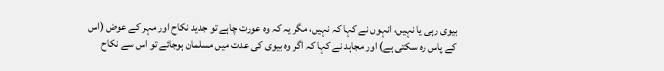بیوی رہی یا نہیں، انہوں نے کہا کہ نہیں، مگر یہ کہ وہ عورت چاہے تو جدید نکاح اور مہر کے عوض (اس کے پاس رہ سکتی ہے) اور مجاہد نے کہا کہ اگر وہ بیوی کی عدت میں مسلمان ہوجائے تو اس سے نکاح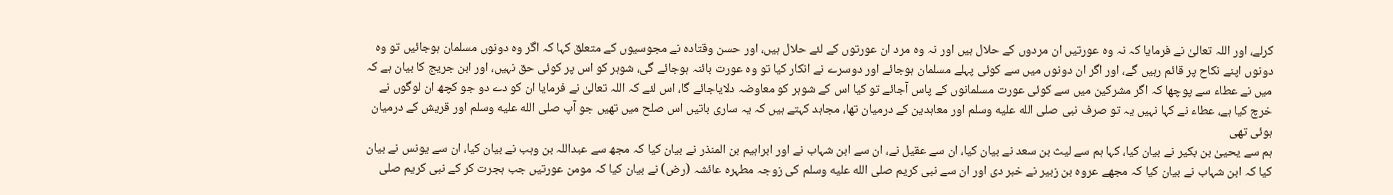کرلے، اور اللہ تعالیٰ نے فرمایا کہ نہ وہ عورتیں ان مردوں کے حلال ہیں اور نہ وہ مرد ان عورتوں کے لئے حلال ہیں، اور حسن وقتادہ نے مجوسیوں کے متعلق کہا کہ اگر وہ دونوں مسلمان ہوجائیں تو وہ دونوں اپنے نکاح پر قائم رہیں گے، اور اگر ان دونوں میں سے کوئی پہلے مسلمان ہوجائے اور دوسرے نے انکار کیا تو وہ عورت بائنہ ہوجائے گی، شوہر کو اس پر کوئی حق نہیں، اور ابن جریج کا بیان ہے کہ میں نے عطاء سے پوچھا کہ اگر مشرکین میں سے کوئی عورت مسلمانوں کے پاس آجائے تو کیا اس کے شوہر کو معاوضہ دلایاجائے گا، اس لئے کہ اللہ تعالیٰ نے فرمایا ان کو دے دو جو کچھ ان لوگوں نے خرچ کیا ہے، عطاء نے کہا نہیں یہ تو صرف نبی صلى الله عليه وسلم اور معاہدین کے درمیان تھا، مجاہد کہتے ہیں کہ یہ ساری باتیں اس صلح میں تھیں جو آپ صلى الله عليه وسلم اور قریش کے درمیان ہوئی تھی
ہم سے یحییٰ بن بکیر نے بیان کیا، کہا ہم سے لیث بن سعد نے بیان کیا، ان سے عقیل نے، ان سے ابن شہاب نے اور ابراہیم بن المنذر نے بیان کیا کہ مجھ سے عبداللہ بن وہب نے بیان کیا، ان سے یونس نے بیان کیا کہ ابن شہاب نے بیان کیا کہ مجھے عروہ بن زبیر نے خبر دی اور ان سے نبی کریم صلى الله عليه وسلم کی زوجہ مطہرہ عائشہ (رض) نے بیان کیا کہ مومن عورتیں جب ہجرت کر کے نبی کریم صلى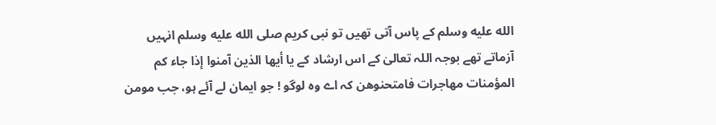الله عليه وسلم کے پاس آتی تھیں تو نبی کریم صلى الله عليه وسلم انہیں آزماتے تھے بوجہ اللہ تعالیٰ کے اس ارشاد کے يا أيها الذين آمنوا إذا جاء کم المؤمنات مهاجرات فامتحنوهن کہ اے وہ لوگو ! جو ایمان لے آئے ہو، جب مومن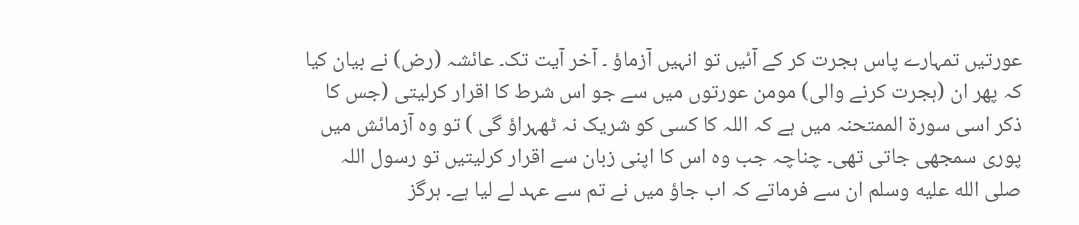عورتیں تمہارے پاس ہجرت کر کے آئیں تو انہیں آزماؤ ۔ آخر آیت تک۔ عائشہ (رض) نے بیان کیا کہ پھر ان (ہجرت کرنے والی) مومن عورتوں میں سے جو اس شرط کا اقرار کرلیتی (جس کا ذکر اسی سورة الممتحنہ میں ہے کہ اللہ کا کسی کو شریک نہ ٹھہراؤ گی ) تو وہ آزمائش میں پوری سمجھی جاتی تھی۔ چناچہ جب وہ اس کا اپنی زبان سے اقرار کرلیتیں تو رسول اللہ صلى الله عليه وسلم ان سے فرماتے کہ اب جاؤ میں نے تم سے عہد لے لیا ہے۔ ہرگز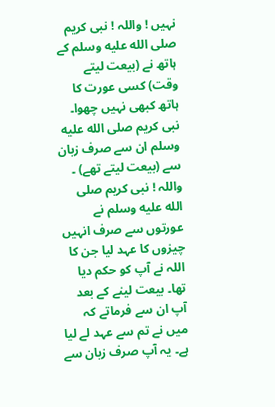نہیں ! واللہ ! نبی کریم صلى الله عليه وسلم کے ہاتھ نے (بیعت لیتے وقت) کسی عورت کا ہاتھ کبھی نہیں چھوا۔ نبی کریم صلى الله عليه وسلم ان سے صرف زبان سے (بیعت لیتے تھے) ۔ واللہ ! نبی کریم صلى الله عليه وسلم نے عورتوں سے صرف انہیں چیزوں کا عہد لیا جن کا اللہ نے آپ کو حکم دیا تھا۔ بیعت لینے کے بعد آپ ان سے فرماتے کہ میں نے تم سے عہد لے لیا ہے۔ یہ آپ صرف زبان سے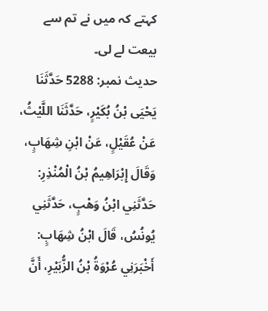کہتے کہ میں نے تم سے بیعت لے لی۔
حدیث نمبر: 5288 حَدَّثَنَا يَحْيَى بْنُ بُكَيْرٍ، حَدَّثَنَا اللَّيْثُ، عَنْ عُقَيْلٍ، عَنْ ابْنِ شِهَابٍ، وَقَالَ إِبْرَاهِيمُ بْنُ الْمُنْذِرِ: حَدَّثَنِي ابْنُ وَهْبٍ، حَدَّثَنِي يُونُسُ، قَالَ ابْنُ شِهَابٍ: أَخْبَرَنِي عُرْوَةُ بْنُ الزُّبَيْرِ، أَنَّ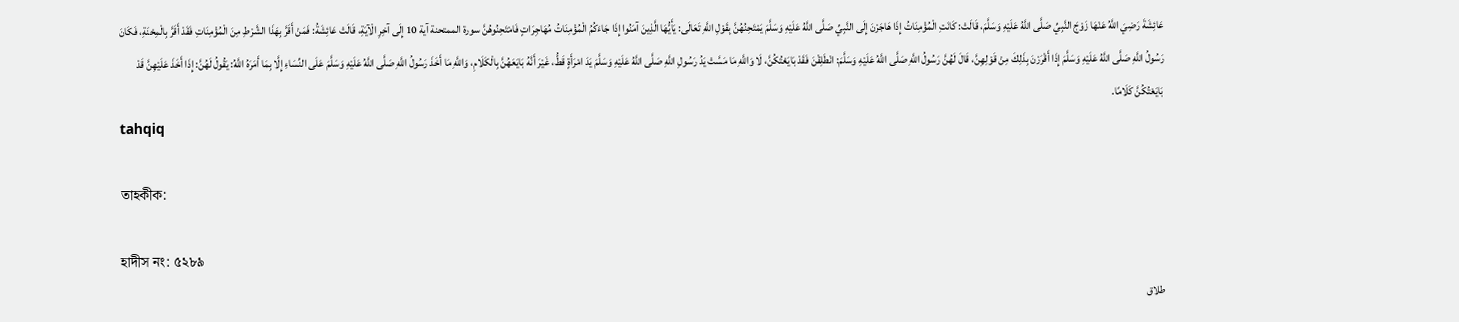عَائِشَةَ رَضِيَ اللَّهُ عَنْهَا زَوْجَ النَّبِيِّ صَلَّى اللَّهُ عَلَيْهِ وَسَلَّمَ، قَالَتْ: كَانَتِ الْمُؤْمِنَاتُ إِذَا هَاجَرْنَ إِلَى النَّبِيِّ صَلَّى اللَّهُ عَلَيْهِ وَسَلَّمَ يَمْتَحِنُهُنَّ بِقَوْلِ اللَّهِ تَعَالَى: يَأَيُّهَا الَّذِينَ آمَنُوا إِذَا جَاءَكُمُ الْمُؤْمِنَاتُ مُهَاجِرَاتٍ فَامْتَحِنُوهُنَّ سورة الممتحنة آية 10 إِلَى آخِرِ الْآيَةِ، قَالَتْ عَائِشَةُ: فَمَنْ أَقَرَّ بِهَذَا الشَّرْطِ مِنَ الْمُؤْمِنَاتِ فَقَدْ أَقَرَّ بِالْمِحْنَةِ، فَكَانَ رَسُولُ اللَّهِ صَلَّى اللَّهُ عَلَيْهِ وَسَلَّمَ إِذَا أَقْرَرْنَ بِذَلِكَ مِنْ قَوْلِهِنَّ، قَالَ لَهُنَّ رَسُولُ اللَّهِ صَلَّى اللَّهُ عَلَيْهِ وَسَلَّمَ: انْطَلِقْنَ فَقَدْ بَايَعْتُكُنَّ، لَا وَاللَّهِ مَا مَسَّتْ يَدُ رَسُولِ اللَّهِ صَلَّى اللَّهُ عَلَيْهِ وَسَلَّمَ يَدَ امْرَأَةٍ قَطُّ، غَيْرَ أَنَّهُ بَايَعَهُنَّ بِالْكَلَامِ، وَاللَّهِ مَا أَخَذَ رَسُولُ اللَّهِ صَلَّى اللَّهُ عَلَيْهِ وَسَلَّمَ عَلَى النِّسَاءِ إِلَّا بِمَا أَمَرَهُ اللَّهُ: يَقُولُ لَهُنَّ: إِذَا أَخَذَ عَلَيْهِنَّ قَدْ بَايَعْتُكُنَّ كَلَامًا.
tahqiq

তাহকীক:

হাদীস নং: ৫২৮৯
طلاق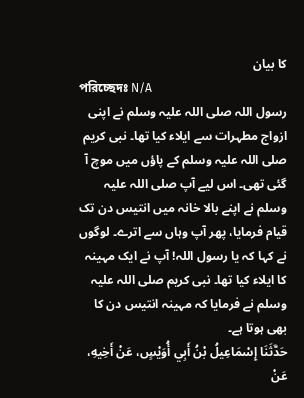کا بیان
পরিচ্ছেদঃ N/A
رسول اللہ صلی اللہ علیہ وسلم نے اپنی ازواج مطہرات سے ایلاء کیا تھا۔ نبی کریم صلی اللہ علیہ وسلم کے پاؤں میں موچ آ گئی تھی۔ اس لیے آپ صلی اللہ علیہ وسلم نے اپنے بالا خانہ میں انتیس دن تک قیام فرمایا، پھر آپ وہاں سے اترے۔ لوگوں نے کہا کہ یا رسول اللہ! آپ نے ایک مہینہ کا ایلاء کیا تھا۔ نبی کریم صلی اللہ علیہ وسلم نے فرمایا کہ مہینہ انتیس دن کا بھی ہوتا ہے۔
حَدَّثَنَا إِسْمَاعِيلُ بْنُ أَبِي أُوَيْسٍ، عَنْ أَخِيهِ، عَنْ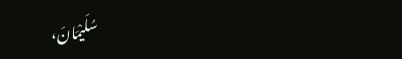سُلَيْمَانَ،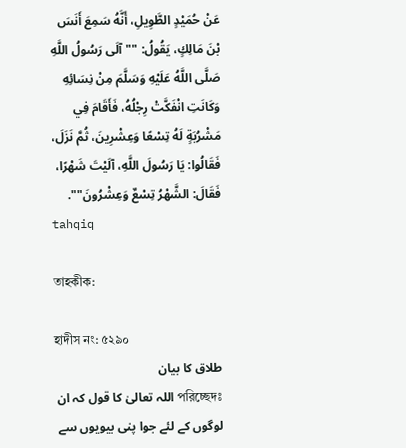عَنْ حُمَيْدٍ الطَّوِيلِ، أَنَّهُ سَمِعَ أَنَسَ بْنَ مَالِكٍ، يَقُولُ: ""آلَى رَسُولُ اللَّهِ صَلَّى اللَّهُ عَلَيْهِ وَسَلَّمَ مِنْ نِسَائِهِ وَكَانَتِ انْفَكَّتْ رِجْلُهُ، فَأَقَامَ فِي مَشْرُبَةٍ لَهُ تِسْعًا وَعِشْرِينَ، ثُمَّ نَزَلَ، فَقَالُوا: يَا رَسُولَ اللَّهِ، آلَيْتَ شَهْرًا، فَقَالَ: الشَّهْرُ تِسْعٌ وَعِشْرُونَ"".
tahqiq

তাহকীক:

হাদীস নং: ৫২৯০
طلاق کا بیان
পরিচ্ছেদঃ اللہ تعالیٰ کا قول کہ ان لوگوں کے لئے جوا پنی بیویوں سے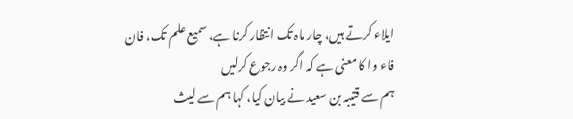ایلاء کرتے ہیں، چار ماہ تک انتظار کرنا ہے، سمیع علم تک، فان فاء وا کا معنی ہے کہ اگر وہ رجوع کرلیں
ہم سے قتیبہ بن سعید نے بیان کیا، کہا ہم سے لیث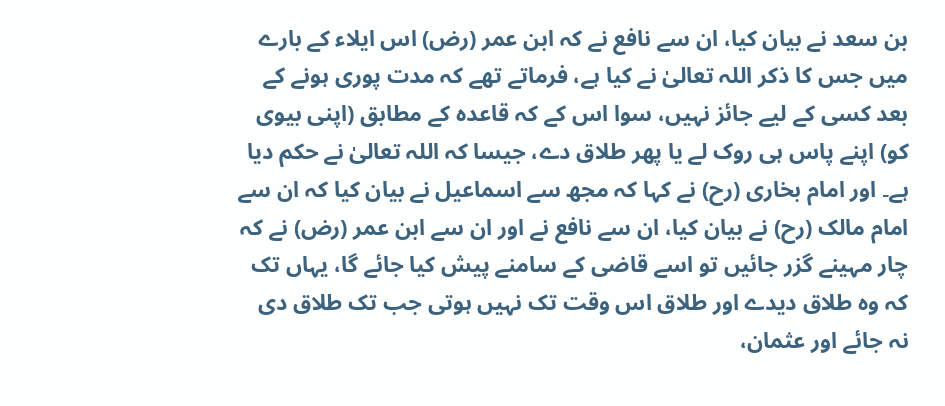بن سعد نے بیان کیا، ان سے نافع نے کہ ابن عمر (رض) اس ایلاء کے بارے میں جس کا ذکر اللہ تعالیٰ نے کیا ہے، فرماتے تھے کہ مدت پوری ہونے کے بعد کسی کے لیے جائز نہیں، سوا اس کے کہ قاعدہ کے مطابق (اپنی بیوی کو) اپنے پاس ہی روک لے یا پھر طلاق دے، جیسا کہ اللہ تعالیٰ نے حکم دیا ہے۔ اور امام بخاری (رح) نے کہا کہ مجھ سے اسماعیل نے بیان کیا کہ ان سے امام مالک (رح) نے بیان کیا، ان سے نافع نے اور ان سے ابن عمر (رض) نے کہ چار مہینے گزر جائیں تو اسے قاضی کے سامنے پیش کیا جائے گا، یہاں تک کہ وہ طلاق دیدے اور طلاق اس وقت تک نہیں ہوتی جب تک طلاق دی نہ جائے اور عثمان،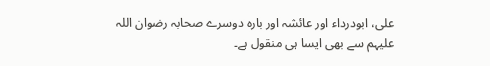علی، ابودرداء اور عائشہ اور بارہ دوسرے صحابہ رضوان اللہ علیہم سے بھی ایسا ہی منقول ہے۔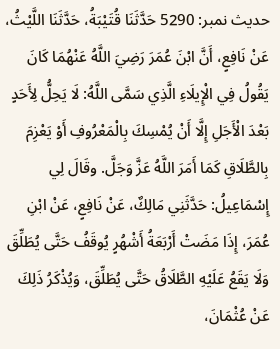حدیث نمبر: 5290 حَدَّثَنَا قُتَيْبَةُ، حَدَّثَنَا اللَّيْثُ، عَنْ نَافِعٍ، أَنَّ ابْنَ عُمَرَ رَضِيَ اللَّهُ عَنْهُمَا كَانَ يَقُولُ فِي الْإِيلَاءِ الَّذِي سَمَّى اللَّهُ: لَا يَحِلُّ لِأَحَدٍ بَعْدَ الْأَجَلِ إِلَّا أَنْ يُمْسِكَ بِالْمَعْرُوفِ أَوْ يَعْزِمَ بِالطَّلَاقِ كَمَا أَمَرَ اللَّهُ عَزَّ وَجَلَّ. وقَالَ لِي إِسْمَاعِيلُ: حَدَّثَنِي مَالِكٌ، عَنْ نَافِعٍ، عَنْ ابْنِ عُمَرَ، إِذَا مَضَتْ أَرْبَعَةُ أَشْهُرٍ يُوقَفُ حَتَّى يُطَلِّقَ وَلَا يَقَعُ عَلَيْهِ الطَّلَاقُ حَتَّى يُطَلِّقَ، وَيُذْكَرُ ذَلِكَ عَنْ عُثْمَانَ،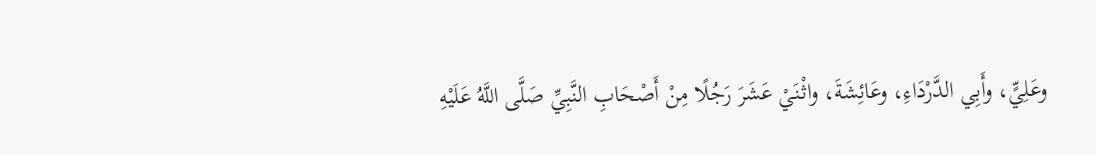وعَلِيٍّ، وأَبِي الدَّرْدَاءِ، وعَائِشَةَ، واثْنَيْ عَشَرَ رَجُلًا مِنْ أَصْحَابِ النَّبِيِّ صَلَّى اللَّهُ عَلَيْهِ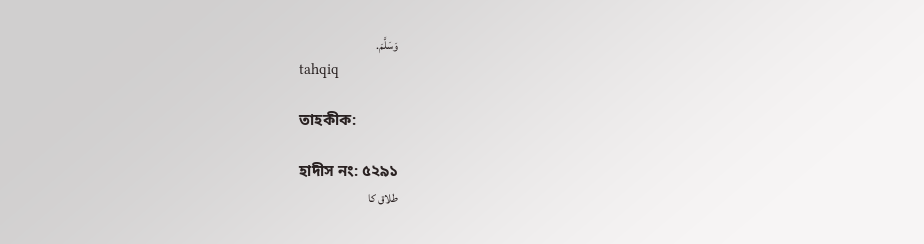وَسَلَّمَ.
tahqiq

তাহকীক:

হাদীস নং: ৫২৯১
طلاق کا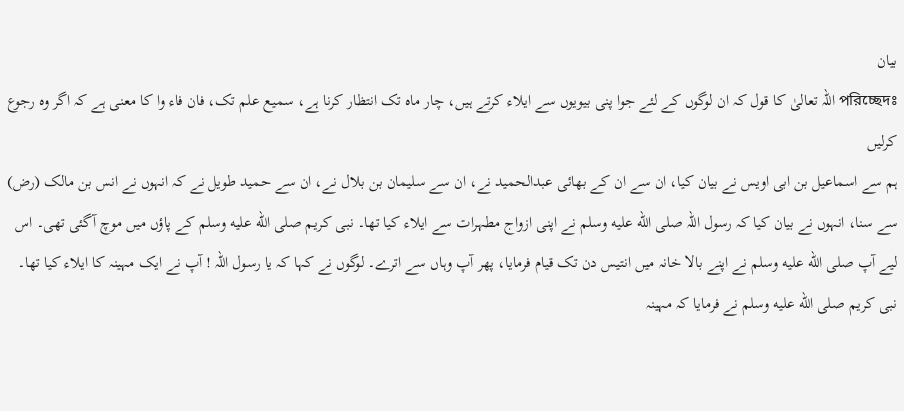بیان
পরিচ্ছেদঃ اللہ تعالیٰ کا قول کہ ان لوگوں کے لئے جوا پنی بیویوں سے ایلاء کرتے ہیں، چار ماہ تک انتظار کرنا ہے، سمیع علم تک، فان فاء وا کا معنی ہے کہ اگر وہ رجوع کرلیں
ہم سے اسماعیل بن ابی اویس نے بیان کیا، ان سے ان کے بھائی عبدالحمید نے، ان سے سلیمان بن بلال نے، ان سے حمید طویل نے کہ انہوں نے انس بن مالک (رض) سے سنا، انہوں نے بیان کیا کہ رسول اللہ صلى الله عليه وسلم نے اپنی ازواج مطہرات سے ایلاء کیا تھا۔ نبی کریم صلى الله عليه وسلم کے پاؤں میں موچ آگئی تھی۔ اس لیے آپ صلى الله عليه وسلم نے اپنے بالا خانہ میں انتیس دن تک قیام فرمایا، پھر آپ وہاں سے اترے۔ لوگوں نے کہا کہ یا رسول اللہ ! آپ نے ایک مہینہ کا ایلاء کیا تھا۔ نبی کریم صلى الله عليه وسلم نے فرمایا کہ مہینہ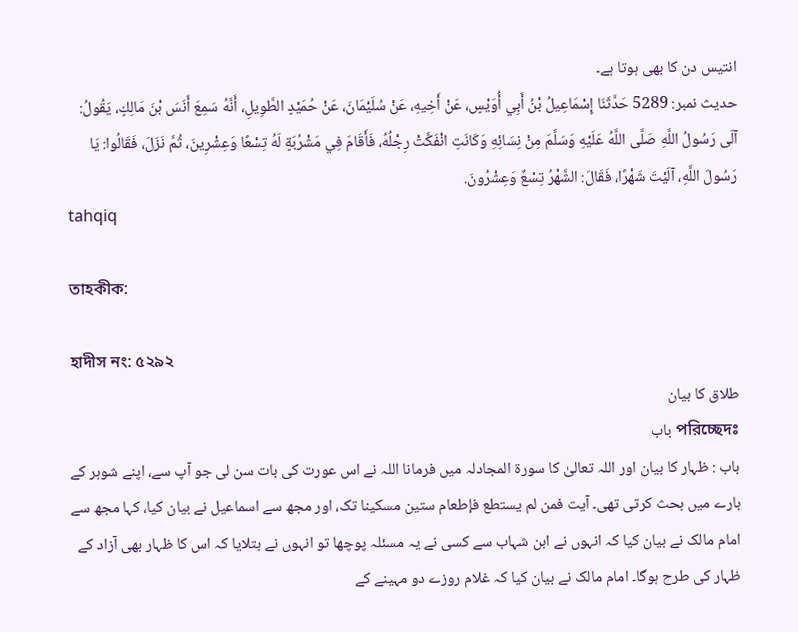انتیس دن کا بھی ہوتا ہے۔
حدیث نمبر: 5289 حَدَّثَنَا إِسْمَاعِيلُ بْنُ أَبِي أُوَيْسٍ، عَنْ أَخِيهِ، عَنْ سُلَيْمَانَ، عَنْ حُمَيْدٍ الطَّوِيلِ، أَنَّهُ سَمِعَ أَنَسَ بْنَ مَالِكٍ، يَقُولُ: آلَى رَسُولُ اللَّهِ صَلَّى اللَّهُ عَلَيْهِ وَسَلَّمَ مِنْ نِسَائِهِ وَكَانَتِ انْفَكَّتْ رِجْلُهُ، فَأَقَامَ فِي مَشْرُبَةٍ لَهُ تِسْعًا وَعِشْرِينَ، ثُمَّ نَزَلَ، فَقَالُوا: يَا رَسُولَ اللَّهِ، آلَيْتَ شَهْرًا، فَقَالَ: الشَّهْرُ تِسْعٌ وَعِشْرُونَ.
tahqiq

তাহকীক:

হাদীস নং: ৫২৯২
طلاق کا بیان
পরিচ্ছেদঃ باب
باب : ظہار کا بیان اور اللہ تعالیٰ کا سورة المجادلہ میں فرمانا اللہ نے اس عورت کی بات سن لی جو آپ سے، اپنے شوہر کے بارے میں بحث کرتی تھی۔ آیت فمن لم يستطع فإطعام ستين مسكينا تک، اور مجھ سے اسماعیل نے بیان کیا، کہا مجھ سے امام مالک نے بیان کیا کہ انہوں نے ابن شہاب سے کسی نے یہ مسئلہ پوچھا تو انہوں نے بتلایا کہ اس کا ظہار بھی آزاد کے ظہار کی طرح ہوگا۔ امام مالک نے بیان کیا کہ غلام روزے دو مہینے کے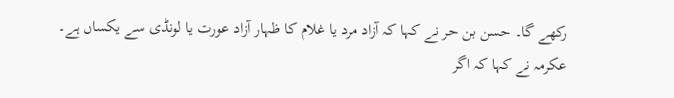رکھے گا۔ حسن بن حر نے کہا کہ آزاد مرد یا غلام کا ظہار آزاد عورت یا لونڈی سے یکساں ہے۔ عکرمہ نے کہا کہ اگر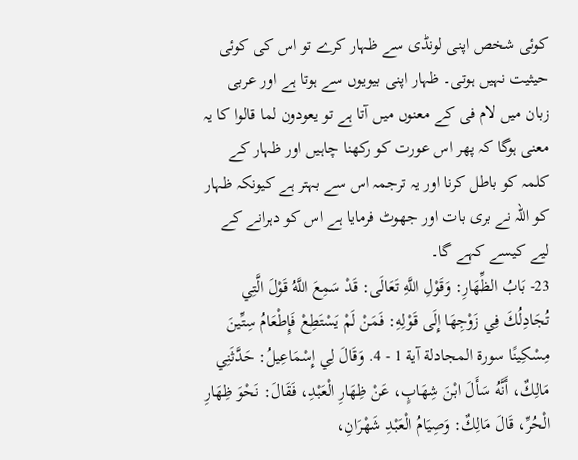کوئی شخص اپنی لونڈی سے ظہار کرے تو اس کی کوئی حیثیت نہیں ہوتی۔ ظہار اپنی بیویوں سے ہوتا ہے اور عربی زبان میں لام فى کے معنوں میں آتا ہے تو يعودون لما قالوا کا یہ معنی ہوگا کہ پھر اس عورت کو رکھنا چاہیں اور ظہار کے کلمہ کو باطل کرنا اور یہ ترجمہ اس سے بہتر ہے کیونکہ ظہار کو اللہ نے بری بات اور جھوٹ فرمایا ہے اس کو دہرانے کے لیے کیسے کہے گا۔
23- بَابُ الظِّهَارِ: وَقَوْلِ اللَّهِ تَعَالَى: قَدْ سَمِعَ اللَّهُ قَوْلَ الَّتِي تُجَادِلُكَ فِي زَوْجِهَا إِلَى قَوْلِهِ: فَمَنْ لَمْ يَسْتَطِعْ فَإِطْعَامُ سِتِّينَ مِسْكِينًا سورة المجادلة آية 1 - 4. وَقَالَ لِي إِسْمَاعِيلُ: حَدَّثَنِي مَالِكٌ، أَنَّهُ سَأَلَ ابْنَ شِهَابٍ، عَنْ ظِهَارِ الْعَبْدِ، فَقَالَ: نَحْوَ ظِهَارِ الْحُرِّ، قَالَ مَالِكٌ: وَصِيَامُ الْعَبْدِ شَهْرَانِ،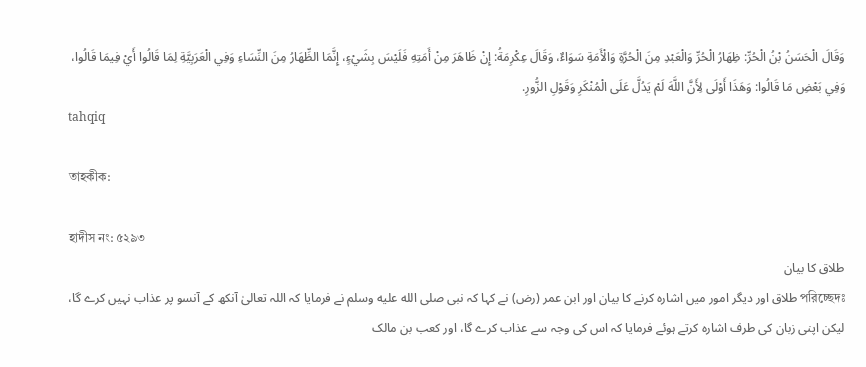وَقَالَ الْحَسَنُ بْنُ الْحُرِّ: ظِهَارُ الْحُرِّ وَالْعَبْدِ مِنَ الْحُرَّةِ وَالْأَمَةِ سَوَاءٌ، وَقَالَ عِكْرِمَةُ: إِنْ ظَاهَرَ مِنْ أَمَتِهِ فَلَيْسَ بِشَيْءٍ، إِنَّمَا الظِّهَارُ مِنَ النِّسَاءِ وَفِي الْعَرَبِيَّةِ لِمَا قَالُوا أَيْ فِيمَا قَالُوا، وَفِي بَعْضِ مَا قَالُوا: وَهَذَا أَوْلَى لِأَنَّ اللَّهَ لَمْ يَدُلَّ عَلَى الْمُنْكَرِ وَقَوْلِ الزُّورِ.
tahqiq

তাহকীক:

হাদীস নং: ৫২৯৩
طلاق کا بیان
পরিচ্ছেদঃ طلاق اور دیگر امور میں اشارہ کرنے کا بیان اور ابن عمر (رض) نے کہا کہ نبی صلى الله عليه وسلم نے فرمایا کہ اللہ تعالیٰ آنکھ کے آنسو پر عذاب نہیں کرے گا، لیکن اپنی زبان کی طرف اشارہ کرتے ہوئے فرمایا کہ اس کی وجہ سے عذاب کرے گا، اور کعب بن مالک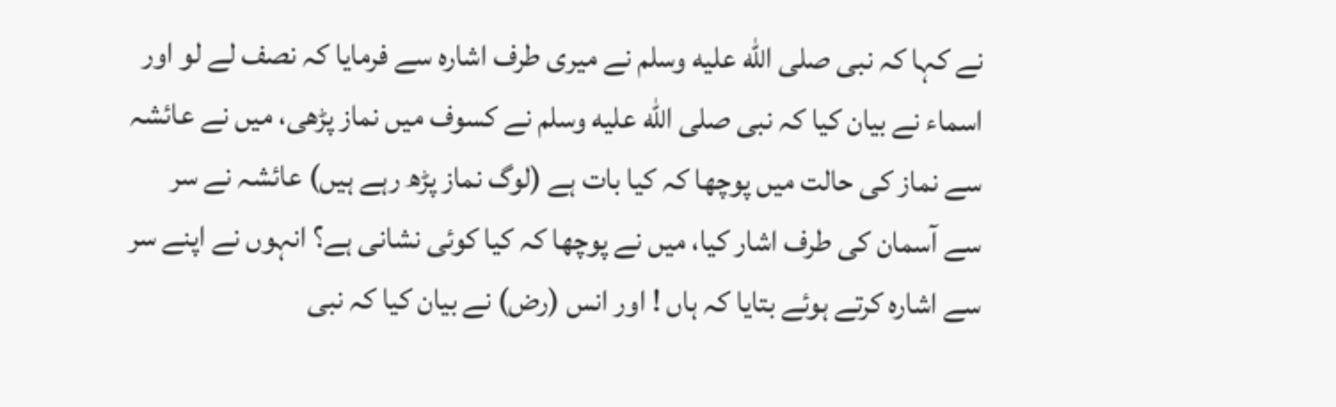نے کہا کہ نبی صلى الله عليه وسلم نے میری طرف اشارہ سے فرمایا کہ نصف لے لو اور اسماء نے بیان کیا کہ نبی صلى الله عليه وسلم نے کسوف میں نماز پڑھی، میں نے عائشہ سے نماز کی حالت میں پوچھا کہ کیا بات ہے (لوگ نماز پڑھ رہے ہیں) عائشہ نے سر سے آسمان کی طرف اشار کیا، میں نے پوچھا کہ کیا کوئی نشانی ہے؟ انہوں نے اپنے سر سے اشارہ کرتے ہوئے بتایا کہ ہاں ! اور انس (رض) نے بیان کیا کہ نبی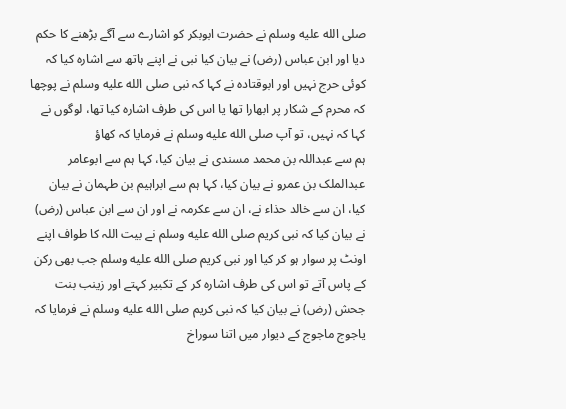صلى الله عليه وسلم نے حضرت ابوبکر کو اشارے سے آگے بڑھنے کا حکم دیا اور ابن عباس (رض) نے بیان کیا نبی نے اپنے ہاتھ سے اشارہ کیا کہ کوئی حرج نہیں اور ابوقتادہ نے کہا کہ نبی صلى الله عليه وسلم نے پوچھا کہ محرم کے شکار پر ابھارا تھا یا اس کی طرف اشارہ کیا تھا، لوگوں نے کہا کہ نہیں، تو آپ صلى الله عليه وسلم نے فرمایا کہ کھاؤ
ہم سے عبداللہ بن محمد مسندی نے بیان کیا، کہا ہم سے ابوعامر عبدالملک بن عمرو نے بیان کیا، کہا ہم سے ابراہیم بن طہمان نے بیان کیا، ان سے خالد حذاء نے، ان سے عکرمہ نے اور ان سے ابن عباس (رض) نے بیان کیا کہ نبی کریم صلى الله عليه وسلم نے بیت اللہ کا طواف اپنے اونٹ پر سوار ہو کر کیا اور نبی کریم صلى الله عليه وسلم جب بھی رکن کے پاس آتے تو اس کی طرف اشارہ کر کے تکبیر کہتے اور زینب بنت جحش (رض) نے بیان کیا کہ نبی کریم صلى الله عليه وسلم نے فرمایا کہ یاجوج ماجوج کے دیوار میں اتنا سوراخ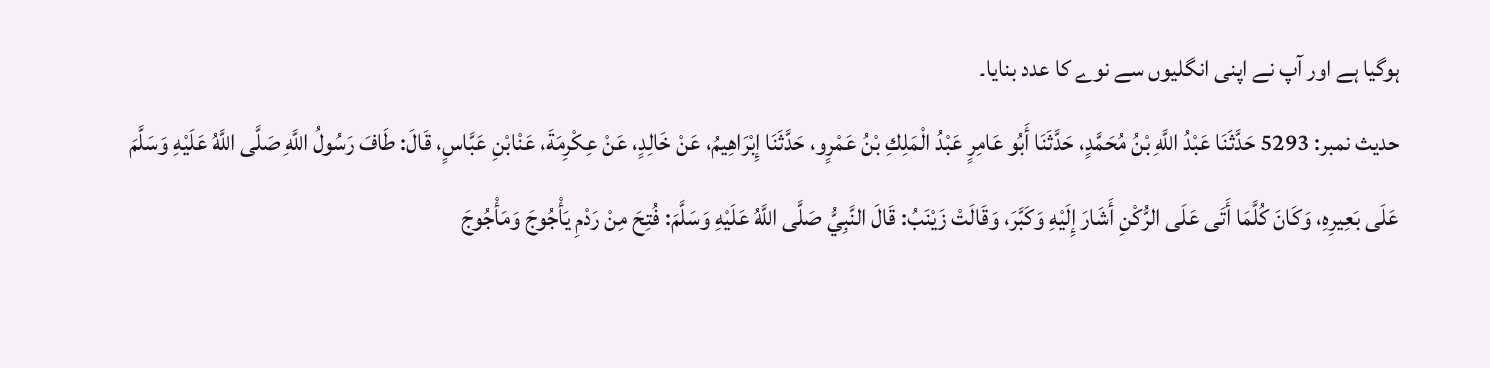ہوگیا ہے اور آپ نے اپنی انگلیوں سے نوے کا عدد بنایا۔
حدیث نمبر: 5293 حَدَّثَنَا عَبْدُ اللَّهِ بْنُ مُحَمَّدٍ، حَدَّثَنَا أَبُو عَامِرٍ عَبْدُ الْمَلِكِ بْنُ عَمْرٍو، حَدَّثَنَا إِبْرَاهِيمُ، عَنْ خَالِدٍ، عَنْ عِكْرِمَةَ، عَنْابْنِ عَبَّاسٍ، قَالَ: طَافَ رَسُولُ اللَّهِ صَلَّى اللَّهُ عَلَيْهِ وَسَلَّمَ عَلَى بَعِيرِهِ، وَكَانَ كُلَّمَا أَتَى عَلَى الرُّكْنِ أَشَارَ إِلَيْهِ وَكَبَّرَ، وَقَالَتْ زَيْنَبُ: قَالَ النَّبِيُّ صَلَّى اللَّهُ عَلَيْهِ وَسَلَّمَ: فُتِحَ مِنْ رَدْمِ يَأْجُوجَ وَمَأْجُوجَ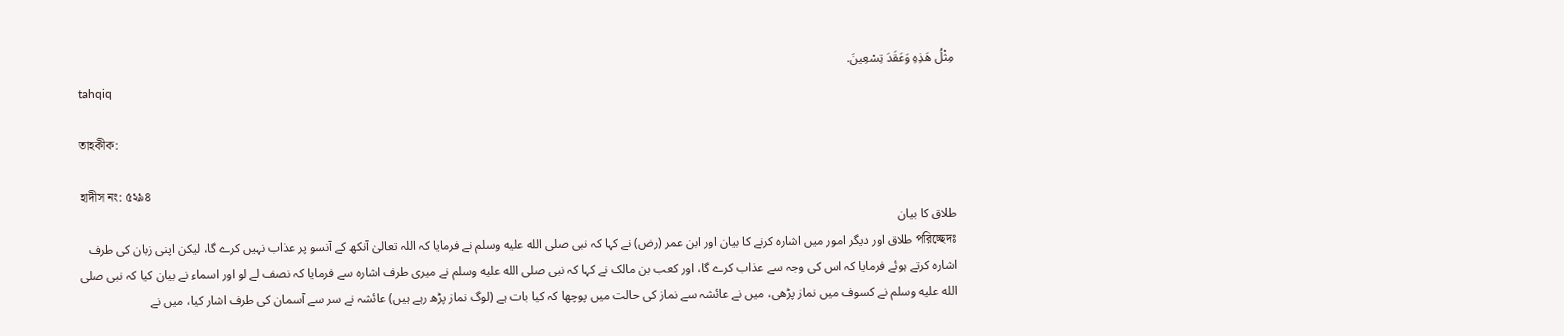مِثْلُ هَذِهِ وَعَقَدَ تِسْعِينَ.
tahqiq

তাহকীক:

হাদীস নং: ৫২৯৪
طلاق کا بیان
পরিচ্ছেদঃ طلاق اور دیگر امور میں اشارہ کرنے کا بیان اور ابن عمر (رض) نے کہا کہ نبی صلى الله عليه وسلم نے فرمایا کہ اللہ تعالیٰ آنکھ کے آنسو پر عذاب نہیں کرے گا، لیکن اپنی زبان کی طرف اشارہ کرتے ہوئے فرمایا کہ اس کی وجہ سے عذاب کرے گا، اور کعب بن مالک نے کہا کہ نبی صلى الله عليه وسلم نے میری طرف اشارہ سے فرمایا کہ نصف لے لو اور اسماء نے بیان کیا کہ نبی صلى الله عليه وسلم نے کسوف میں نماز پڑھی، میں نے عائشہ سے نماز کی حالت میں پوچھا کہ کیا بات ہے (لوگ نماز پڑھ رہے ہیں) عائشہ نے سر سے آسمان کی طرف اشار کیا، میں نے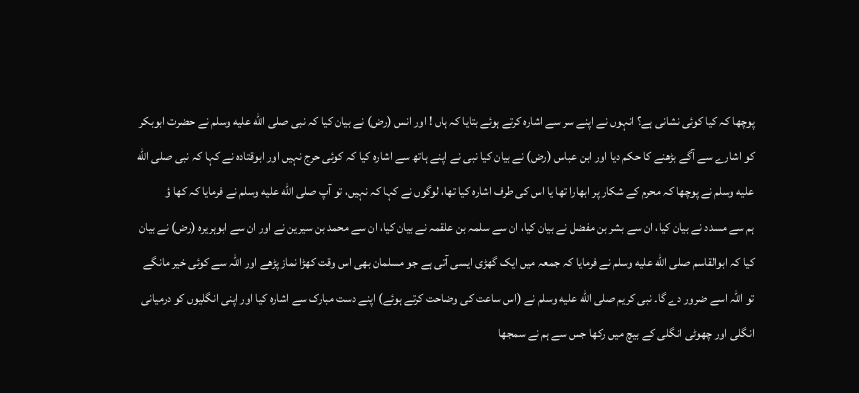پوچھا کہ کیا کوئی نشانی ہے؟ انہوں نے اپنے سر سے اشارہ کرتے ہوئے بتایا کہ ہاں ! اور انس (رض) نے بیان کیا کہ نبی صلى الله عليه وسلم نے حضرت ابوبکر کو اشارے سے آگے بڑھنے کا حکم دیا اور ابن عباس (رض) نے بیان کیا نبی نے اپنے ہاتھ سے اشارہ کیا کہ کوئی حرج نہیں اور ابوقتادہ نے کہا کہ نبی صلى الله عليه وسلم نے پوچھا کہ محرم کے شکار پر ابھارا تھا یا اس کی طرف اشارہ کیا تھا، لوگوں نے کہا کہ نہیں، تو آپ صلى الله عليه وسلم نے فرمایا کہ کھا ؤ
ہم سے مسدد نے بیان کیا، ان سے بشر بن مفضل نے بیان کیا، ان سے سلمہ بن علقمہ نے بیان کیا، ان سے محمد بن سیرین نے اور ان سے ابوہریرہ (رض) نے بیان کیا کہ ابوالقاسم صلى الله عليه وسلم نے فرمایا کہ جمعہ میں ایک گھڑی ایسی آتی ہے جو مسلمان بھی اس وقت کھڑا نماز پڑھے اور اللہ سے کوئی خیر مانگے تو اللہ اسے ضرور دے گا۔ نبی کریم صلى الله عليه وسلم نے (اس ساعت کی وضاحت کرتے ہوئے) اپنے دست مبارک سے اشارہ کیا اور اپنی انگلیوں کو درمیانی انگلی اور چھوٹی انگلی کے بیچ میں رکھا جس سے ہم نے سمجھا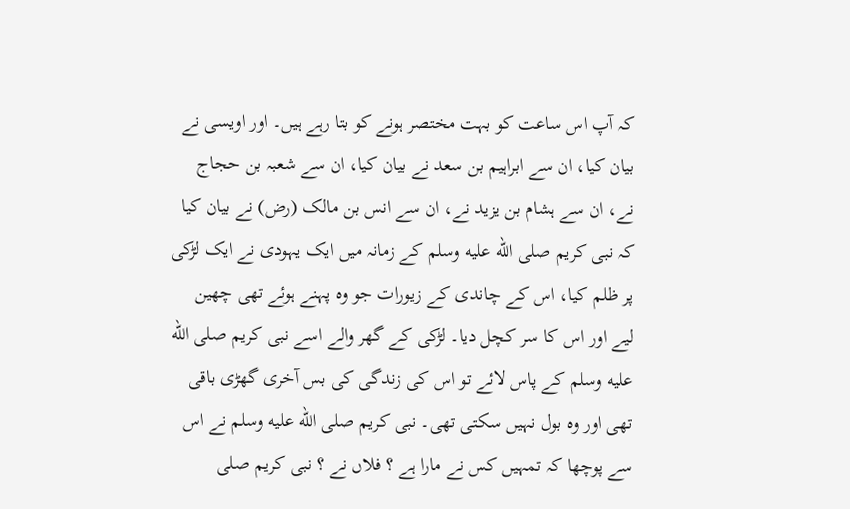کہ آپ اس ساعت کو بہت مختصر ہونے کو بتا رہے ہیں۔ اور اویسی نے بیان کیا، ان سے ابراہیم بن سعد نے بیان کیا، ان سے شعبہ بن حجاج نے، ان سے ہشام بن یزید نے، ان سے انس بن مالک (رض) نے بیان کیا کہ نبی کریم صلى الله عليه وسلم کے زمانہ میں ایک یہودی نے ایک لڑکی پر ظلم کیا، اس کے چاندی کے زیورات جو وہ پہنے ہوئے تھی چھین لیے اور اس کا سر کچل دیا۔ لڑکی کے گھر والے اسے نبی کریم صلى الله عليه وسلم کے پاس لائے تو اس کی زندگی کی بس آخری گھڑی باقی تھی اور وہ بول نہیں سکتی تھی۔ نبی کریم صلى الله عليه وسلم نے اس سے پوچھا کہ تمہیں کس نے مارا ہے ؟ فلاں نے ؟ نبی کریم صلى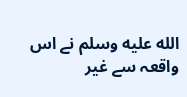الله عليه وسلم نے اس واقعہ سے غیر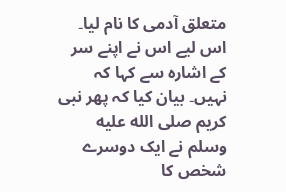متعلق آدمی کا نام لیا۔ اس لیے اس نے اپنے سر کے اشارہ سے کہا کہ نہیں۔ بیان کیا کہ پھر نبی کریم صلى الله عليه وسلم نے ایک دوسرے شخص کا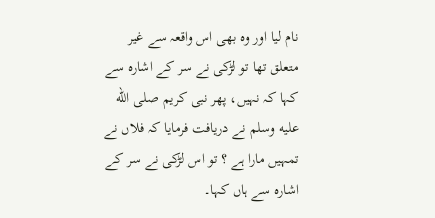نام لیا اور وہ بھی اس واقعہ سے غیر متعلق تھا تو لڑکی نے سر کے اشارہ سے کہا کہ نہیں، پھر نبی کریم صلى الله عليه وسلم نے دریافت فرمایا کہ فلاں نے تمہیں مارا ہے ؟ تو اس لڑکی نے سر کے اشارہ سے ہاں کہا۔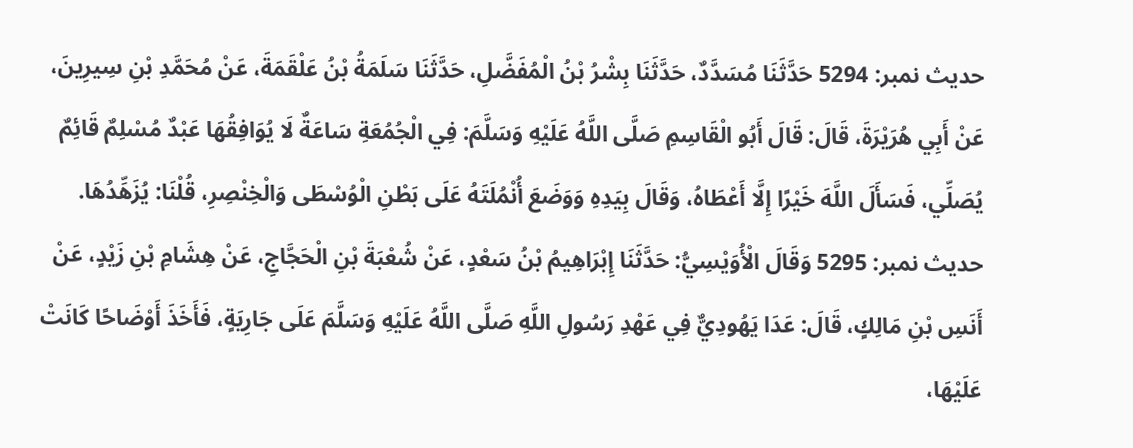حدیث نمبر: 5294 حَدَّثَنَا مُسَدَّدٌ، حَدَّثَنَا بِشْرُ بْنُ الْمُفَضَّلِ، حَدَّثَنَا سَلَمَةُ بْنُ عَلْقَمَةَ، عَنْ مُحَمَّدِ بْنِ سِيرِينَ، عَنْ أَبِي هُرَيْرَةَ، قَالَ: قَالَ أَبُو الْقَاسِمِ صَلَّى اللَّهُ عَلَيْهِ وَسَلَّمَ: فِي الْجُمُعَةِ سَاعَةٌ لَا يُوَافِقُهَا عَبْدٌ مُسْلِمٌ قَائِمٌ يُصَلِّي، فَسَأَلَ اللَّهَ خَيْرًا إِلَّا أَعْطَاهُ، وَقَالَ بِيَدِهِ وَوَضَعَ أُنْمُلَتَهُ عَلَى بَطْنِ الْوُسْطَى وَالْخِنْصِرِ، قُلْنَا: يُزَهِّدُهَا. حدیث نمبر: 5295 وَقَالَ الْأُوَيْسِيُّ: حَدَّثَنَا إِبْرَاهِيمُ بْنُ سَعْدٍ، عَنْ شُعْبَةَ بْنِ الْحَجَّاجِ، عَنْ هِشَامِ بْنِ زَيْدٍ، عَنْ أَنَسِ بْنِ مَالِكٍ، قَالَ: عَدَا يَهُودِيٌّ فِي عَهْدِ رَسُولِ اللَّهِ صَلَّى اللَّهُ عَلَيْهِ وَسَلَّمَ عَلَى جَارِيَةٍ، فَأَخَذَ أَوْضَاحًا كَانَتْ عَلَيْهَا،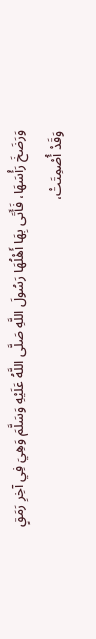وَرَضَخَ رَأْسَهَا، فَأَتَى بِهَا أَهْلُهَا رَسُولَ اللَّهِ صَلَّى اللَّهُ عَلَيْهِ وَسَلَّمَ وَهِيَ فِي آخِرِ رَمَقٍ وَقَدْ أُصْمِتَتْ،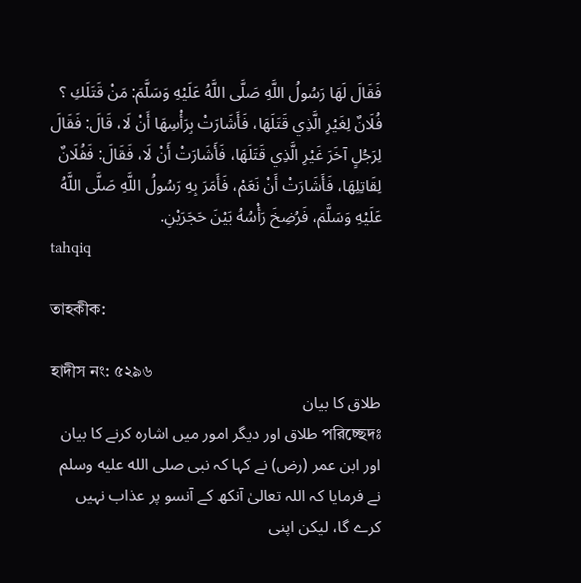فَقَالَ لَهَا رَسُولُ اللَّهِ صَلَّى اللَّهُ عَلَيْهِ وَسَلَّمَ: مَنْ قَتَلَكِ ؟ فُلَانٌ لِغَيْرِ الَّذِي قَتَلَهَا، فَأَشَارَتْ بِرَأْسِهَا أَنْ لَا، قَالَ: فَقَالَ لِرَجُلٍ آخَرَ غَيْرِ الَّذِي قَتَلَهَا، فَأَشَارَتْ أَنْ لَا، فَقَالَ: فَفُلَانٌ لِقَاتِلِهَا، فَأَشَارَتْ أَنْ نَعَمْ، فَأَمَرَ بِهِ رَسُولُ اللَّهِ صَلَّى اللَّهُ عَلَيْهِ وَسَلَّمَ، فَرُضِخَ رَأْسُهُ بَيْنَ حَجَرَيْنِ.
tahqiq

তাহকীক:

হাদীস নং: ৫২৯৬
طلاق کا بیان
পরিচ্ছেদঃ طلاق اور دیگر امور میں اشارہ کرنے کا بیان اور ابن عمر (رض) نے کہا کہ نبی صلى الله عليه وسلم نے فرمایا کہ اللہ تعالیٰ آنکھ کے آنسو پر عذاب نہیں کرے گا، لیکن اپنی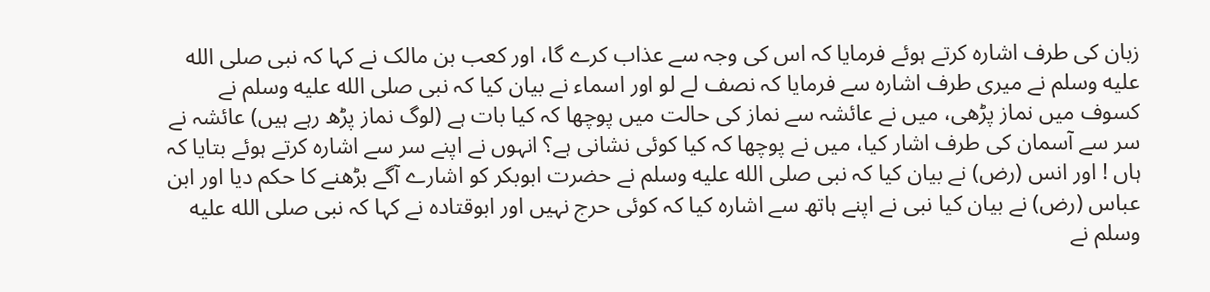زبان کی طرف اشارہ کرتے ہوئے فرمایا کہ اس کی وجہ سے عذاب کرے گا، اور کعب بن مالک نے کہا کہ نبی صلى الله عليه وسلم نے میری طرف اشارہ سے فرمایا کہ نصف لے لو اور اسماء نے بیان کیا کہ نبی صلى الله عليه وسلم نے کسوف میں نماز پڑھی، میں نے عائشہ سے نماز کی حالت میں پوچھا کہ کیا بات ہے (لوگ نماز پڑھ رہے ہیں) عائشہ نے سر سے آسمان کی طرف اشار کیا، میں نے پوچھا کہ کیا کوئی نشانی ہے؟ انہوں نے اپنے سر سے اشارہ کرتے ہوئے بتایا کہ ہاں ! اور انس (رض) نے بیان کیا کہ نبی صلى الله عليه وسلم نے حضرت ابوبکر کو اشارے آگے بڑھنے کا حکم دیا اور ابن عباس (رض) نے بیان کیا نبی نے اپنے ہاتھ سے اشارہ کیا کہ کوئی حرج نہیں اور ابوقتادہ نے کہا کہ نبی صلى الله عليه وسلم نے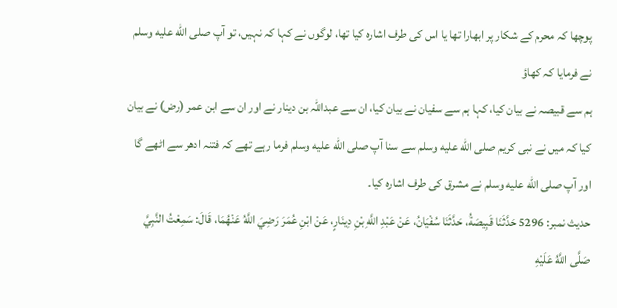پوچھا کہ محرم کے شکار پر ابھارا تھا یا اس کی طرف اشارہ کیا تھا، لوگوں نے کہا کہ نہیں، تو آپ صلى الله عليه وسلم نے فرمایا کہ کھاؤ
ہم سے قبیصہ نے بیان کیا، کہا ہم سے سفیان نے بیان کیا، ان سے عبداللہ بن دینار نے اور ان سے ابن عمر (رض) نے بیان کیا کہ میں نے نبی کریم صلى الله عليه وسلم سے سنا آپ صلى الله عليه وسلم فرما رہے تھے کہ فتنہ ادھر سے اٹھے گا اور آپ صلى الله عليه وسلم نے مشرق کی طرف اشارہ کیا۔
حدیث نمبر: 5296 حَدَّثَنَا قَبِيصَةُ، حَدَّثَنَا سُفْيَانُ، عَنْ عَبْدِ اللَّهِ بْنِ دِينَارٍ، عَنْ ابْنِ عُمَرَ رَضِيَ اللَّهُ عَنْهُمَا، قَالَ: سَمِعْتُ النَّبِيَّ صَلَّى اللَّهُ عَلَيْهِ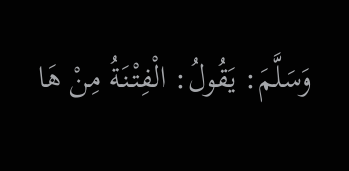وَسَلَّمَ: يَقُولُ: الْفِتْنَةُ مِنْ هَا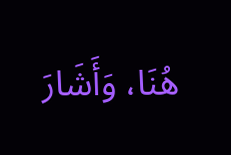هُنَا، وَأَشَارَ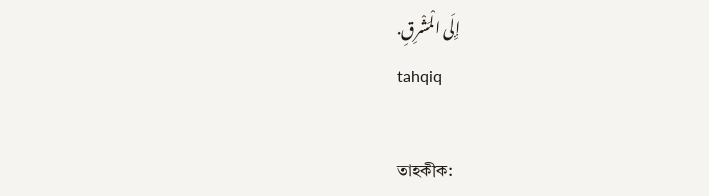إِلَى الْمَشْرِقِ.
tahqiq

তাহকীক: